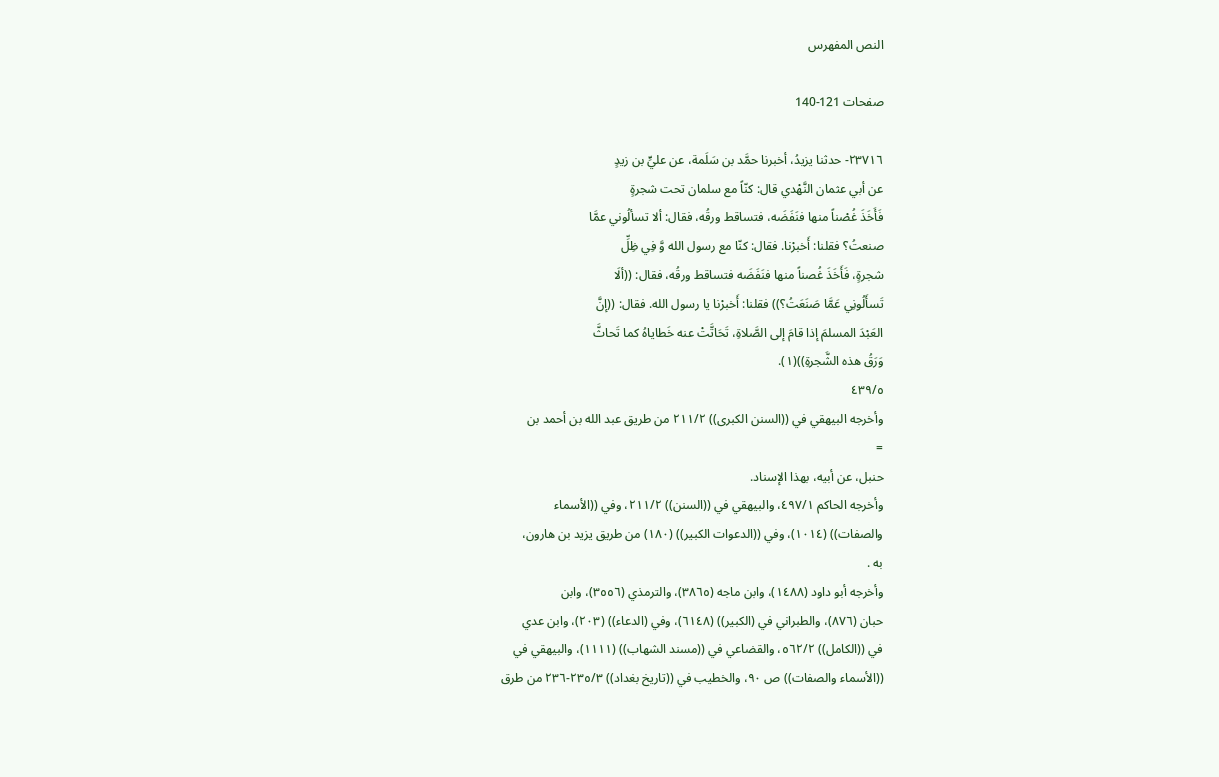النص المفهرس

صفحات 121-140

٢٣٧١٦- حدثنا يزيدُ، أخبرنا حمَّد بن سَلَمة، عن عليٍّ بن زيدٍ
عن أبي عثمان النَّهْدي قال: كنّاً مع سلمان تحت شجرةٍ
فَأَخَذَ غُصْناً منها فنَفَضَه، فتساقط ورقُه، فقال: ألا تسألُوني عمَّا
صنعتُ؟ فقلنا: أَخبرْنا. فقال: كنّا مع رسول الله وَّ فِي ظِلِّ
شجرةٍ، فَأَخَذَ غُصناً منها فنَفَضَه فتساقط ورقُه، فقال: ((ألَا
تَسأَلُونِي عَمَّا صَنَعَتُ؟)) فقلنا: أَخبرْنا يا رسول الله. فقال: ((إنَّ
العَبْدَ المسلمَ إذا قامَ إلى الصَّلاةِ، تَحَاتَّتْ عنه خَطاياهُ كما تَحاثَّ
وَرَقُ هذه الشَّجرةِ))(١).
٤٣٩/٥
وأخرجه البيهقي في ((السنن الكبرى)) ٢١١/٢ من طريق عبد الله بن أحمد بن
=
حنبل، عن أبيه، بهذا الإسناد.
وأخرجه الحاكم ٤٩٧/١، والبيهقي في ((السنن)) ٢١١/٢، وفي ((الأسماء
والصفات)) (١٠١٤)، وفي ((الدعوات الكبير)) (١٨٠) من طريق يزيد بن هارون،
به .
وأخرجه أبو داود (١٤٨٨)، وابن ماجه (٣٨٦٥)، والترمذي (٣٥٥٦)، وابن
حبان (٨٧٦)، والطبراني في (الكبير)) (٦١٤٨)، وفي (الدعاء)) (٢٠٣)، وابن عدي
في ((الكامل)) ٥٦٢/٢، والقضاعي في ((مسند الشهاب)) (١١١١)، والبيهقي في
((الأسماء والصفات)) ص ٩٠، والخطيب في ((تاريخ بغداد)) ٢٣٥/٣-٢٣٦ من طرق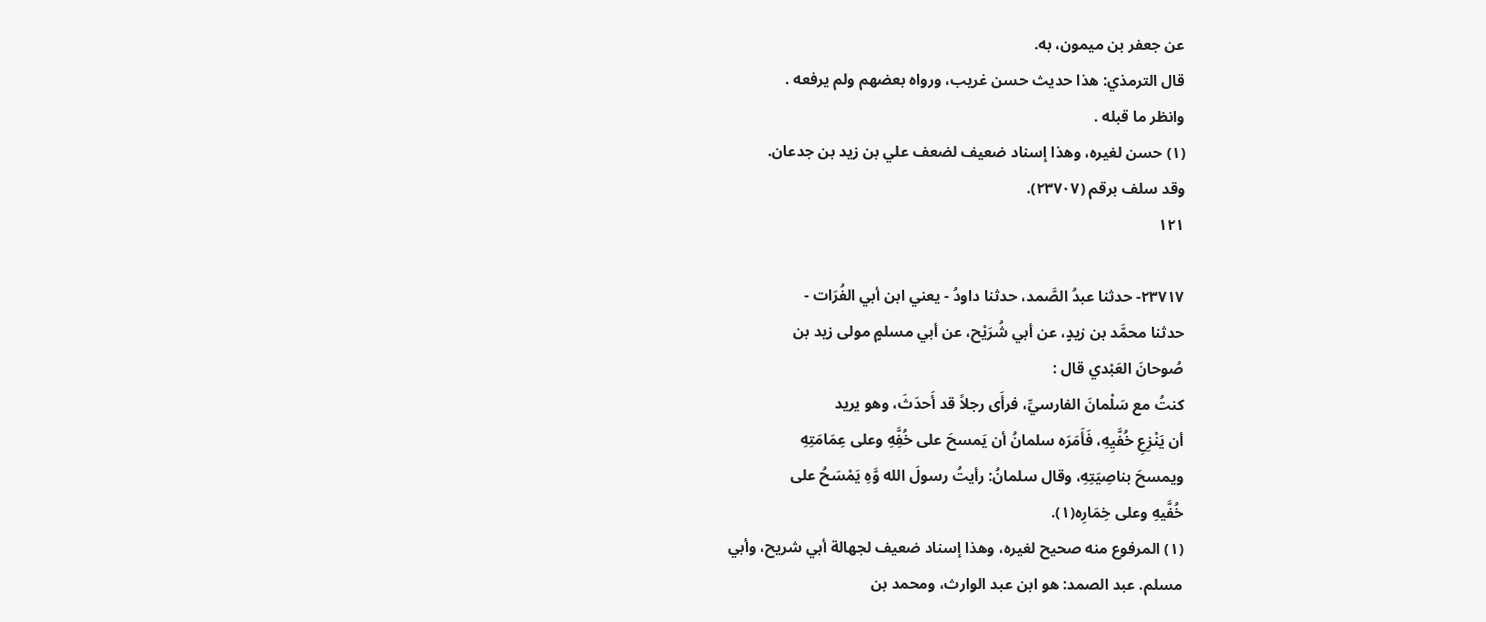عن جعفر بن میمون، به.
قال الترمذي: هذا حديث حسن غريب، ورواه بعضهم ولم يرفعه .
وانظر ما قبله .
(١) حسن لغيره، وهذا إسناد ضعيف لضعف علي بن زيد بن جدعان.
وقد سلف برقم (٢٣٧٠٧).
١٢١

٢٣٧١٧- حدثنا عبدُ الصَّمد، حدثنا داودُ - يعني ابن أبي الفُرَات -
حدثنا محمَّد بن زيدٍ، عن أبي شُرَيْح، عن أبي مسلمٍ مولى زيد بن
صُوحانَ العَبْدي قال :
كنتُ مع سَلْمانَ الفارسيِّ، فرأَى رجلاً قد أَحدَثَ، وهو يريد
أن يَنْزِعِ خُفَّيِهِ، فَأَمَرَه سلمانُ أن يَمسحَ على خُفَِّهِ وعلى عِمَامَتِهِ
ويمسحَ بناصِيَتِهِ، وقال سلمانُ: رأيتُ رسولَ الله وَّهِ يَمْسَحُ على
خُفَّيهِ وعلى خِمَارِه(١).
(١) المرفوع منه صحيح لغيره، وهذا إسناد ضعيف لجهالة أبي شريح، وأبي
مسلم. عبد الصمد: هو ابن عبد الوارث، ومحمد بن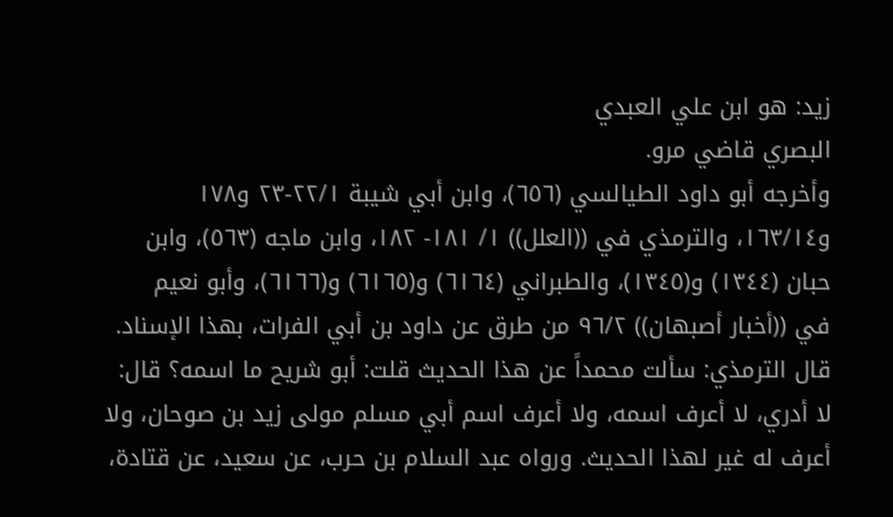زيد: هو ابن علي العبدي
البصري قاضي مرو.
وأخرجه أبو داود الطيالسي (٦٥٦)، وابن أبي شيبة ٢٢/١-٢٣ و١٧٨
و١٦٣/١٤، والترمذي في ((العلل)) ١/ ١٨١- ١٨٢، وابن ماجه (٥٦٣)، وابن
حبان (١٣٤٤) و(١٣٤٥)، والطبراني (٦١٦٤) و(٦١٦٥) و(٦١٦٦)، وأبو نعيم
في ((أخبار أصبهان)) ٩٦/٢ من طرق عن داود بن أبي الفرات، بهذا الإسناد.
قال الترمذي: سألت محمداً عن هذا الحديث قلت: أبو شريح ما اسمه؟ قال:
لا أدري، لا أعرف اسمه، ولا أعرف اسم أبي مسلم مولى زيد بن صوحان، ولا
أعرف له غير لهذا الحديث. ورواه عبد السلام بن حرب، عن سعيد، عن قتادة،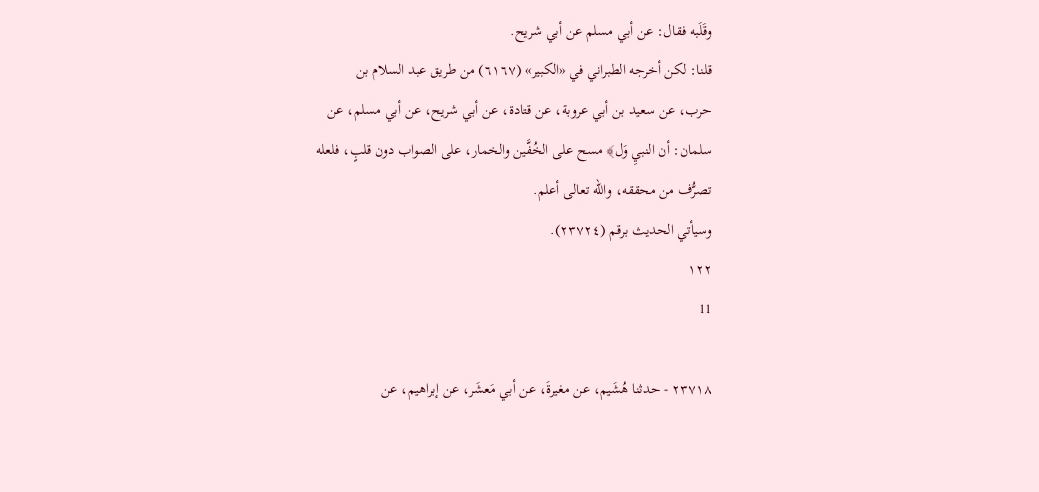وقَلَبه فقال: عن أبي مسلم عن أبي شريح.
قلنا: لكن أخرجه الطبراني في «الكبير» (٦١٦٧) من طريق عبد السلام بن
حرب، عن سعيد بن أبي عروبة، عن قتادة، عن أبي شريح، عن أبي مسلم، عن
سلمان: أن النبيِ وَل﴾ مسح على الخُفَّين والخمار، على الصواب دون قلبٍ، فلعله
تصرُّف من محققه، والله تعالى أعلم.
وسيأتي الحديث برقم (٢٣٧٢٤).
١٢٢
11

٢٣٧١٨ - حدثنا هُشَيم، عن مغيرةَ، عن أبي مَعشَر، عن إبراهيم، عن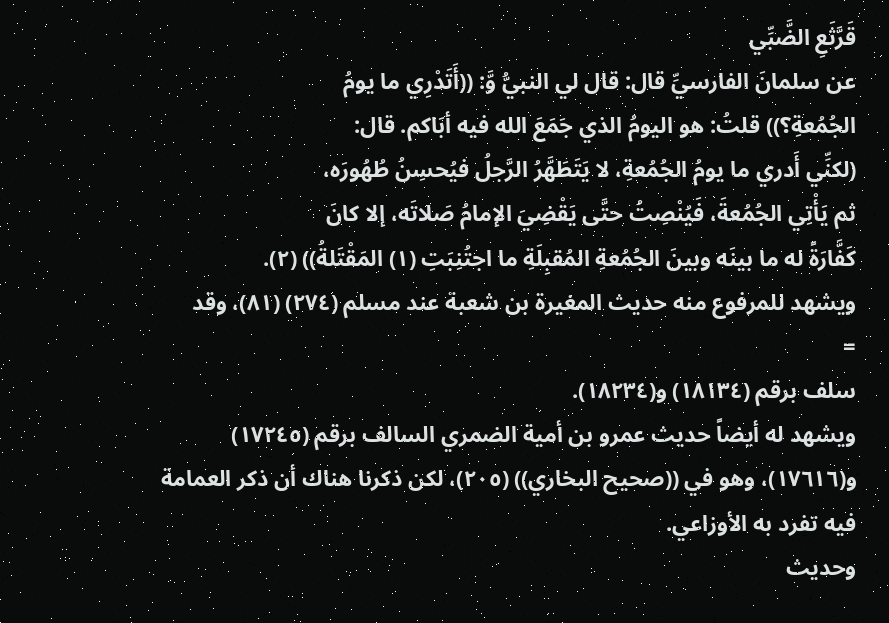قَرَّثَعِ الضَّبِّي
عن سلمانَ الفارسيِّ قال: قال لي النبيُّ وَّ: ((أَتَدْرِي ما يومُ
الجُمُعةِ؟)) قلتُ: هو اليومُ الذي جَمَعَ الله فيه أبَاكم. قال:
(لكنِّي أَدري ما يومُ الجُمُعةِ، لا يَتَطَهَّرُ الرَّجلُ فيُحسِنُ طُهُورَه،
ثم يَأْتِي الجُمُعةَ، فَيُنْصِتُ حتَّى يَقْضِيَ الإمامُ صَلاتَه، إلا كانَ
كَفَّارَةً له ما بينَه وبينَ الجُمُعةِ المُقبِلَةِ ما اجتُنِبَتِ (١) المَقْتَلةُ)) (٢).
ويشهد للمرفوع منه حديث المغيرة بن شعبة عند مسلم (٢٧٤) (٨١)، وقد
=
سلف برقم (١٨١٣٤) و(١٨٢٣٤).
ويشهد له أيضاً حديث عمرو بن أمية الضمري السالف برقم (١٧٢٤٥)
و(١٧٦١٦)، وهو في ((صحيح البخاري)) (٢٠٥)، لكن ذكرنا هناك أن ذكر العمامة
فيه تفرد به الأوزاعي.
وحديث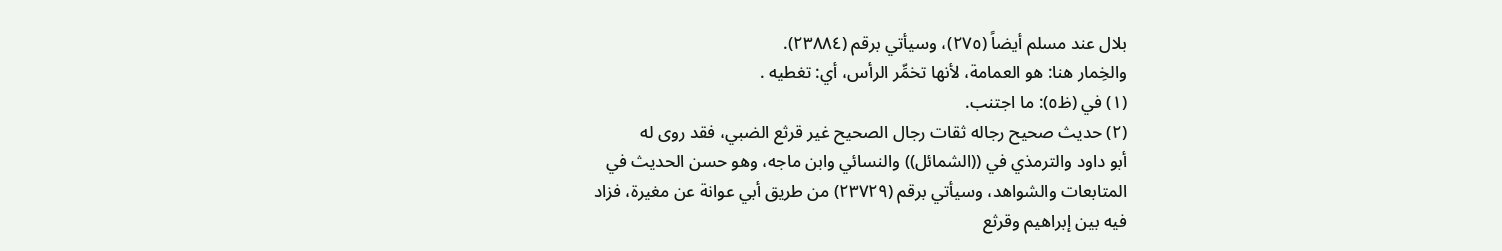بلال عند مسلم أيضاً (٢٧٥)، وسيأتي برقم (٢٣٨٨٤).
والخِمار هنا: هو العمامة، لأنها تخمِّر الرأس، أي: تغطيه .
(١) في (ظ٥): ما اجتنب.
(٢) حديث صحيح رجاله ثقات رجال الصحيح غير قرثع الضبي، فقد روى له
أبو داود والترمذي في ((الشمائل)) والنسائي وابن ماجه، وهو حسن الحديث في
المتابعات والشواهد، وسيأتي برقم (٢٣٧٢٩) من طريق أبي عوانة عن مغيرة، فزاد
فيه بين إبراهيم وقرثع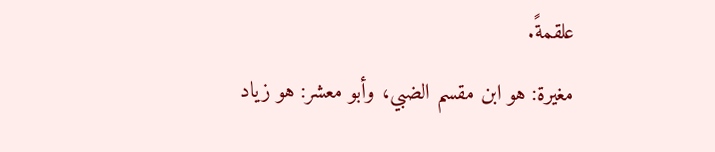علقمةً.
مغيرة: هو ابن مقسم الضبي، وأبو معشر: هو زياد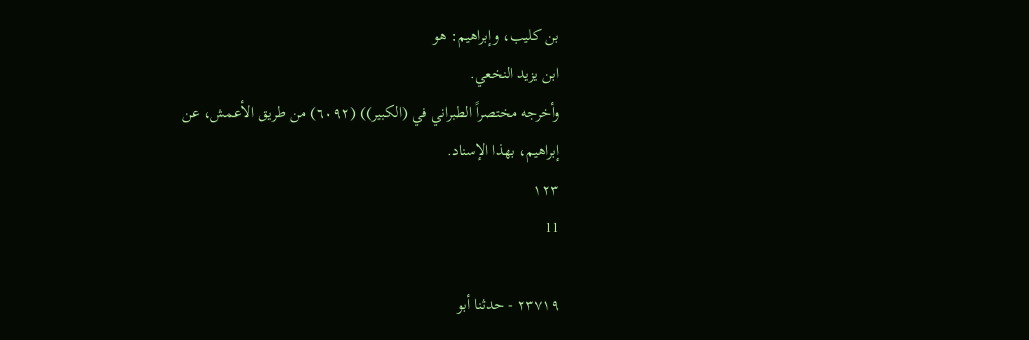بن كليب، وإبراهيم: هو
ابن يزيد النخعي.
وأخرجه مختصراً الطبراني في (الكبير)) (٦٠٩٢) من طريق الأعمش، عن
إبراهيم، بهذا الإسناد.
١٢٣
11

٢٣٧١٩ - حدثنا أبو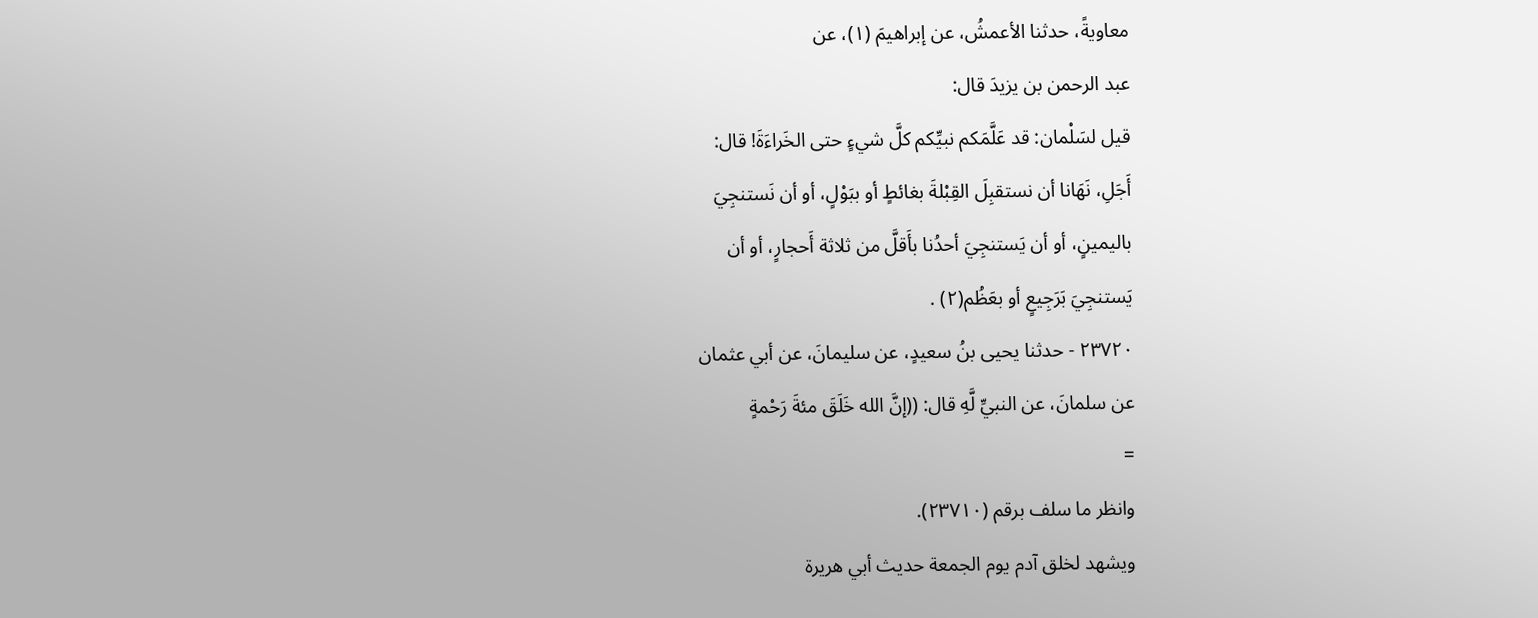معاويةً، حدثنا الأعمشُ، عن إبراهيمَ (١)، عن
عبد الرحمن بن يزيدَ قال:
قيل لسَلْمان: قد عَلَّمَكم نبيِّكم كلَّ شيءٍ حتى الخَراءَةَ! قال:
أَجَلِ، نَهَانا أن نستقبِلَ القِبْلةَ بغائطٍ أو ببَوْلٍ، أو أن نَستنجِيَ
باليمينٍ، أو أن يَستنجِيَ أحدُنا بأَقلَّ من ثلاثة أَحجارٍ، أو أن
يَستنجِيَ بَرَجِيعٍ أو بعَظُم(٢) .
٢٣٧٢٠ - حدثنا يحيى بنُ سعيدٍ، عن سليمانَ، عن أبي عثمان
عن سلمانَ، عن النبيِّ لَّهِ قال: ((إنَّ الله خَلَقَ مئةَ رَحْمةٍ
=
وانظر ما سلف برقم (٢٣٧١٠).
ويشهد لخلق آدم يوم الجمعة حديث أبي هريرة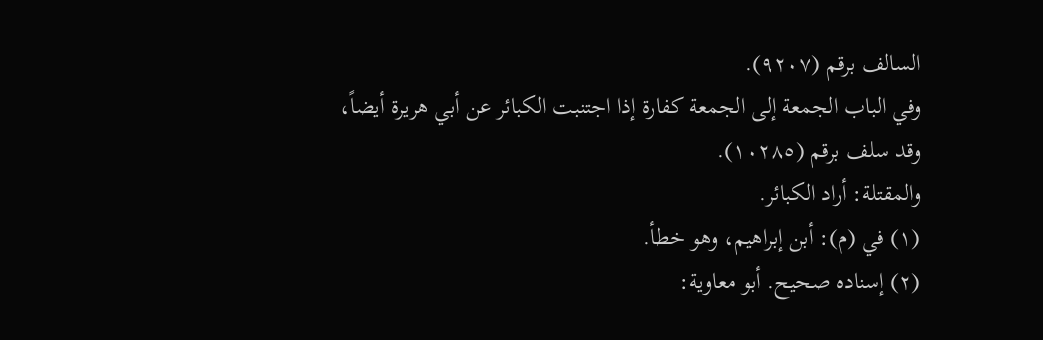السالف برقم (٩٢٠٧).
وفي الباب الجمعة إلى الجمعة كفارة إذا اجتنبت الكبائر عن أبي هريرة أيضاً،
وقد سلف برقم (١٠٢٨٥).
والمقتلة: أراد الكبائر.
(١) في (م): أبن إبراهيم، وهو خطأ.
(٢) إسناده صحيح. أبو معاوية: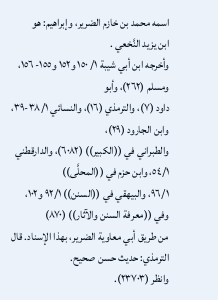اسمه محمد بن خازم الضرير، وإبراهيم: هو
ابن يزيد النَّخعي .
وأخرجه ابن أبي شيبة ١/ ١٥٠ و١٥٢ و١٥٥- ١٥٦، ومسلم (٢٦٢)، وأبو
داود (٧)، والترمذي (١٦)، والنسائي ٣٨/١-٣٩، وابن الجارود (٢٩)،
والطبراني في ((الكبير)) (٦٠٨٢)، والدارقطني ٥٤/١، وابن حزم في ((المحلَّى))
٩٦/١، والبيهقي في ((السنن)) ٩٢/١ و١٠٢، وفي ((معرفة السنن والآثار)) (٨٧٠)
من طريق أبي معاوية الضرير، بهذا الإسناد. قال الترمذي: حديث حسن صحيح.
وانظر (٢٣٧٠٣).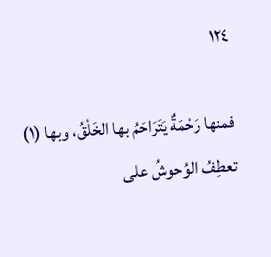١٢٤

فمنها رَحْمَةٌ يَتَرَاحَمُ بها الخَلْقُ، وبها (١) تعطِفُ الوُحوشُ على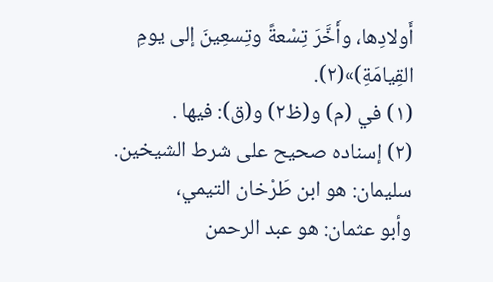أَولادِها، وأَخَّرَ تِسْعةً وتِسعِينَ إلى يومِ القِيامَةِ)»(٢).
(١) في (م) و(ظ٢) و(ق): فيها .
(٢) إسناده صحيح على شرط الشيخين. سليمان: هو ابن طَرْخان التيمي،
وأبو عثمان: هو عبد الرحمن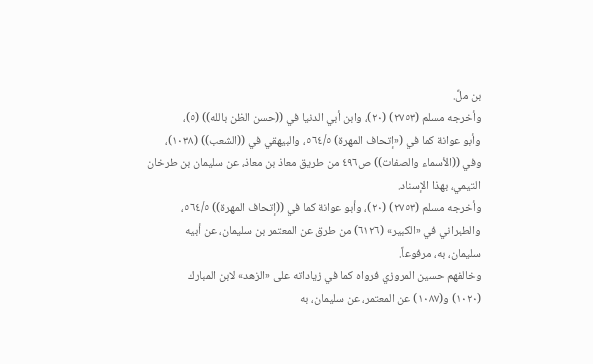بن ملِّ.
وأخرجه مسلم (٢٧٥٣) (٢٠)، وابن أبي الدنيا في ((حسن الظن بالله)) (٥)،
وأبو عوانة كما في («إتحاف المهرة) ٥٦٤/٥، والبيهقي في ((الشعب)) (١٠٣٨)،
وفي ((الأسماء والصفات)) ص٤٩٦ من طريق معاذ بن معاذ، عن سليمان بن طرخان
التيمي، بهذا الإسناد.
وأخرجه مسلم (٢٧٥٣) (٢٠)، وأبو عوانة كما في ((إتحاف المهرة)) ٥٦٤/٥،
والطبراني في «الكبير» (٦١٢٦) من طرق عن المعتمر بن سليمان، عن أبيه
سليمان، به، مرفوعاً.
وخالفهم حسين المروزي فرواه كما في زياداته على «الزهد» لابن المبارك
(١٠٢٠) و(١٠٨٧) عن المعتمر، عن سليمان، به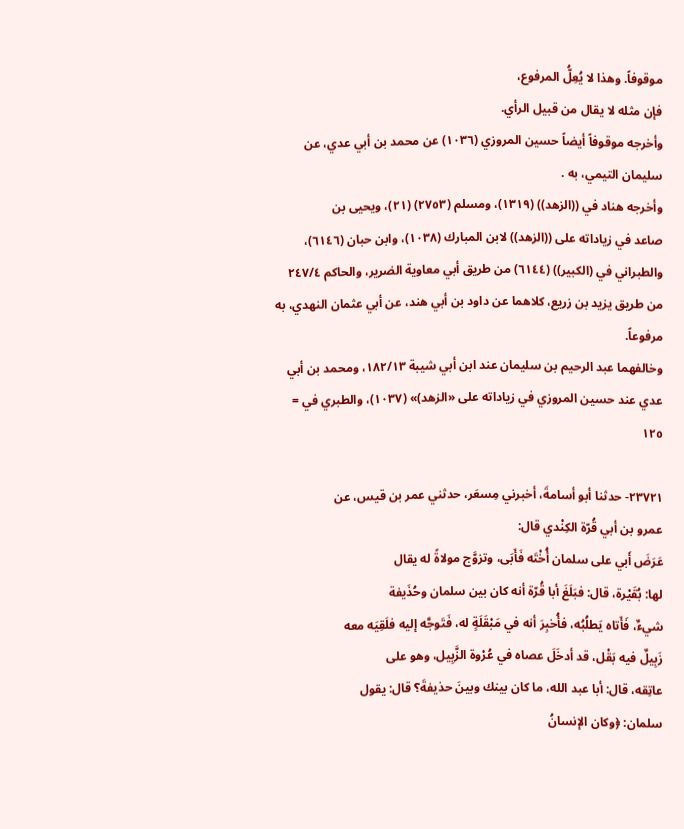موقوفاً. وهذا لا يُعِلُّ المرفوع،
فإن مثله لا يقال من قبيل الرأي.
وأخرجه موقوفاً أيضاً حسين المروزي (١٠٣٦) عن محمد بن أبي عدي، عن
سليمان التيمي، به .
وأخرجه هناد في ((الزهد)) (١٣١٩)، ومسلم (٢٧٥٣) (٢١)، ويحيى بن
صاعد في زياداته على ((الزهد)) لابن المبارك (١٠٣٨)، وابن حبان (٦١٤٦)،
والطبراني في (الكبير)) (٦١٤٤) من طريق أبي معاوية الضرير، والحاكم ٢٤٧/٤
من طريق يزيد بن زريع، كلاهما عن داود بن أبي هند، عن أبي عثمان النهدي، به
مرفوعاً.
وخالفهما عبد الرحيم بن سليمان عند ابن أبي شيبة ١٨٢/١٣، ومحمد بن أبي
عدي عند حسين المروزي في زياداته على «الزهد)» (١٠٣٧)، والطبري في =
١٢٥

٢٣٧٢١- حدثنا أبو أسامةَ، أخبرني مِسعَر، حدثني عمر بن قيس، عن
عمرو بن أبي قُرّة الکِنْدي قال:
عَرَضَ أَبي على سلمان أُخْتَه فَأَبَى، وتزوَّج مولاةً له يقال
لها: بُقَيْرة، قال: فبَلَغَ أبا قُرّة أنه كان بين سلمان وحُذَيفة
شيءٌ، فَأَتاه يَطلُبُه، فأُخبِرَ أنه في مَبْقَلَةٍ له، فَتَوجَّه إليه فلَقِيَه معه
زَبِيلٌ فيه بَقْل، قد أدخَلَ عصاه في عُرْوة الزَّبِيل، وهو على
عاتِقه، قال: أبا عبد الله، ما كان بينك وبينَ حذيفةَ؟ قال: يقول
سلمان: ﴿وكان الإنسانُ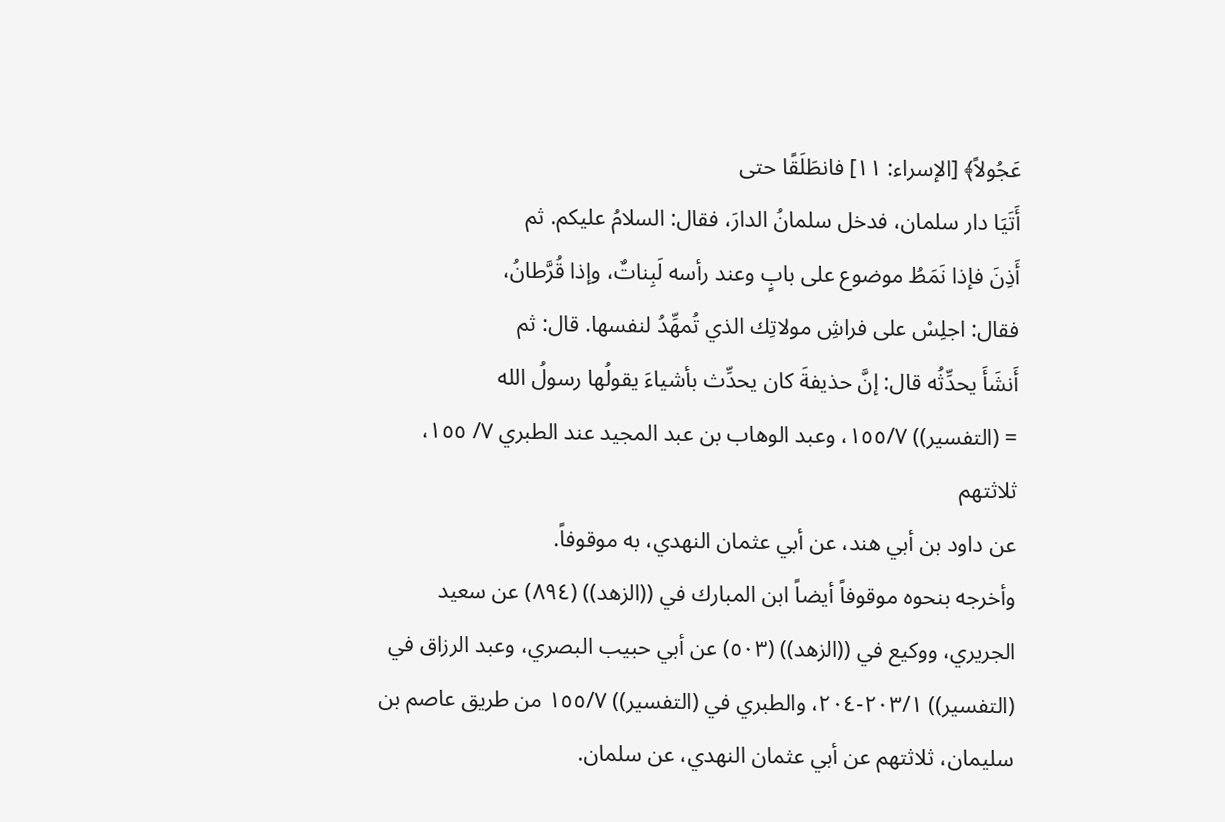عَجُولاً﴾ [الإسراء: ١١] فانطَلَقًا حتى
أَتَيَا دار سلمان، فدخل سلمانُ الدارَ، فقال: السلامُ عليكم. ثم
أَذِنَ فإذا نَمَطُ موضوع على بابٍ وعند رأسه لَبِناتٌ، وإذا قُرَّطانُ،
فقال: اجلِسْ على فراشِ مولاتِك الذي تُمهِّدُ لنفسها. قال: ثم
أَنشَأَ يحدِّثُه قال: إنَّ حذيفةَ كان يحدِّث بأشياءَ يقولُها رسولُ الله
= (التفسير)) ١٥٥/٧، وعبد الوهاب بن عبد المجيد عند الطبري ٧/ ١٥٥، ثلاثتهم
عن داود بن أبي هند، عن أبي عثمان النهدي، به موقوفاً.
وأخرجه بنحوه موقوفاً أيضاً ابن المبارك في ((الزهد)) (٨٩٤) عن سعيد
الجريري، ووكيع في ((الزهد)) (٥٠٣) عن أبي حبيب البصري، وعبد الرزاق في
(التفسير)) ٢٠٣/١-٢٠٤، والطبري في (التفسير)) ١٥٥/٧ من طريق عاصم بن
سليمان، ثلاثتهم عن أبي عثمان النهدي، عن سلمان.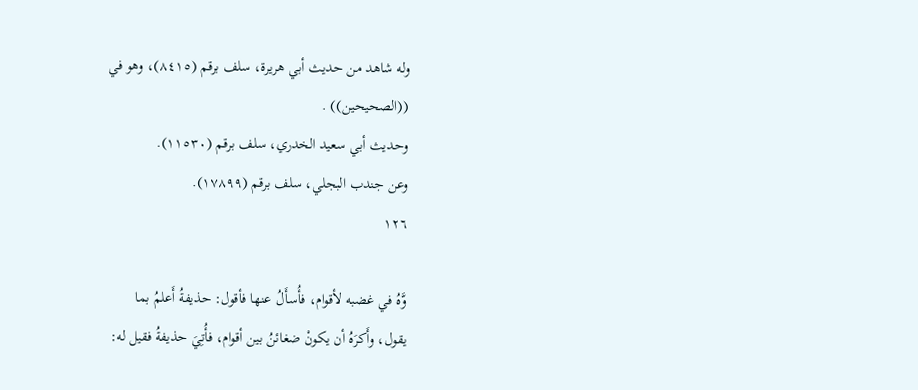وله شاهد من حديث أبي هريرة، سلف برقم (٨٤١٥)، وهو في
((الصحیحین)) .
وحديث أبي سعيد الخدري، سلف برقم (١١٥٣٠).
وعن جندب البجلي، سلف برقم (١٧٨٩٩).
١٢٦

وَّهُ في غضبه لأقوام، فأُسأَلُ عنها فأقول: حذيفةُ أَعلمُ بما
يقول، وأَكرَهُ أن يكونْ ضغائنُ بين أقوام، فأُتِيَ حذيفةُ فقيل له: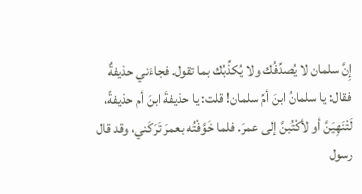إِنَّ سلمان لا يُصدِّفُك ولا يُكذِّبُك بما تقول. فجاءَني حذيفةٌ
فقال: يا سلمانُ ابنَ أمِّ سلمان! قلت: يا حذيفةَ ابنَ أم حذيفةً،
لَتْنَهِيَنَّ أو لأكْتُبنَّ إلى عمرَ. فلما خَوَّفْتُه بعمرَ تَرَكَني، وقد قال
رسول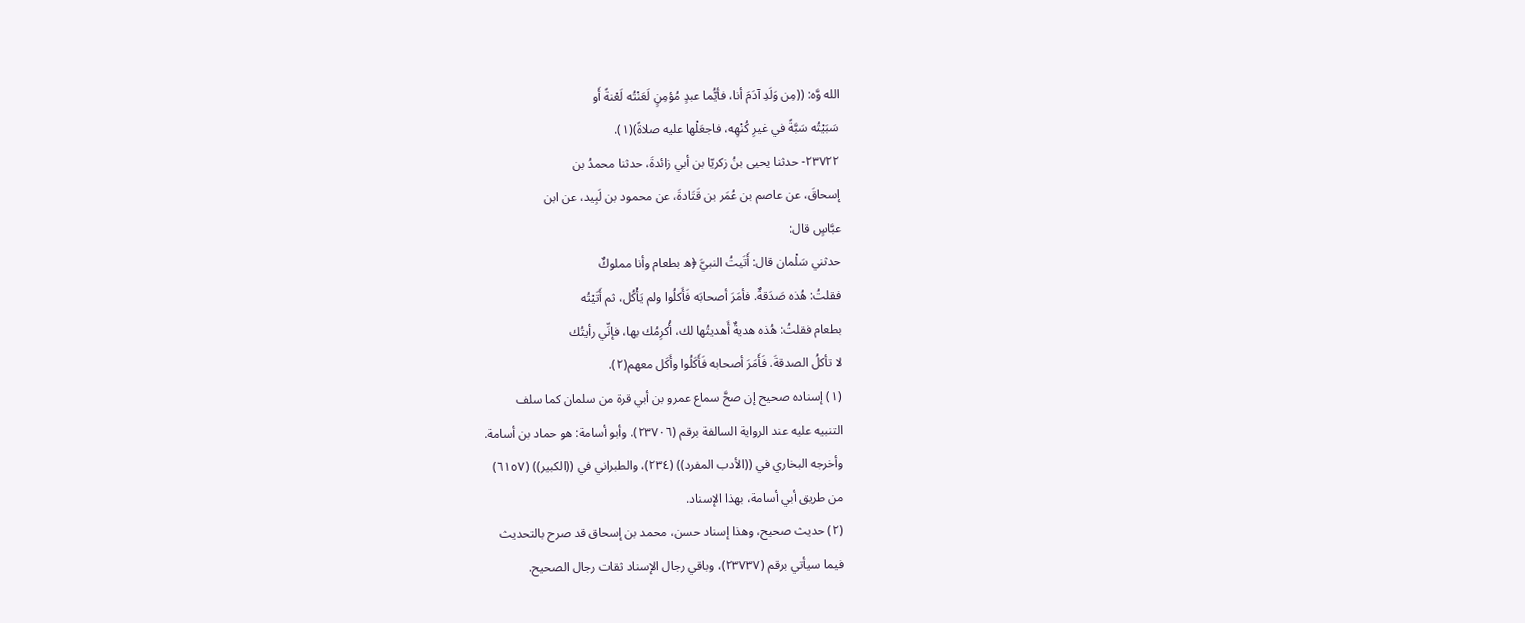الله وَّه: ((مِن وَلَدِ آدَمَ أنا، فأيُّما عبدٍ مُؤمِنٍ لَعَنْتُه لَعْنةً أَو
سَبَيْتُه سَبَّةً في غيرِ كُنْهِه، فاجعَلْها عليه صلاةً)(١).
٢٣٧٢٢- حدثنا يحيى بنُ زكريّا بن أبي زائدةَ، حدثنا محمدُ بن
إسحاقَ، عن عاصم بن عُمَر بن قَتَادةَ، عن محمود بن لَبِيد، عن ابن
عبَّاسٍ قال:
حدثني سَلْمان قال: أَتَيتُ النبيَّ ﴿ه بطعام وأنا مملوكٌ
فقلتُ: هُذه صَدَقةٌ. فأمَرَ أصحابَه فَأَكلُوا ولم يَأْكُل، ثم أَتَيْتُه
بطعام فقلتُ: هُذه هديةٌ أَهديتُها لك، أُكرِمُك بها، فإنِّي رأيتُك
لا تأكلُ الصدقةَ. فَأَمَرَ أصحابه فَأَكَلُوا وأَكَل معهم(٢).
(١) إسناده صحيح إن صحَّ سماع عمرو بن أبي قرة من سلمان كما سلف
التنبيه عليه عند الرواية السالفة برقم (٢٣٧٠٦). وأبو أسامة: هو حماد بن أسامة.
وأخرجه البخاري في ((الأدب المفرد)) (٢٣٤)، والطبراني في ((الكبير)) (٦١٥٧)
من طريق أبي أسامة، بهذا الإسناد.
(٢) حديث صحيح، وهذا إسناد حسن، محمد بن إسحاق قد صرح بالتحديث
فيما سيأتي برقم (٢٣٧٣٧)، وباقي رجال الإسناد ثقات رجال الصحيح.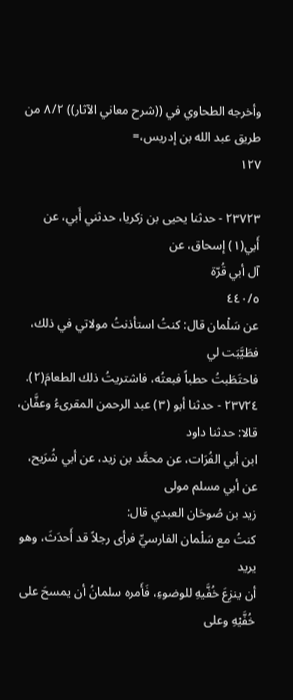وأخرجه الطحاوي في ((شرح معاني الآثار)) ٨/٢ من طريق عبد الله بن إدريس،=
١٢٧

٢٣٧٢٣ - حدثنا يحيى بن زكريا، حدثني أَبي، عن أَبي(١) إسحاق، عن
آل أبي قُرّة
٤٤٠/٥
عن سَلْمان قال: كنتُ استأذنتُ مولاتي في ذلك، فطَيَّبَت لي
فاحتَطَبتُ حطباً فبعتُه، فاشتريتُ ذلك الطعامَ(٢).
٢٣٧٢٤ - حدثنا أبو (٣) عبد الرحمن المقرىءُ وعفَّان، قالا: حدثنا داود
ابن أبي الفُرَات، عن محمَّد بن زيد، عن أبي شُرَيح، عن أبي مسلم مولى
زید بن صُوحَان العبدي قال:
كنتُ مع سَلْمان الفارسيِّ فرأى رجلاً قد أَحدَثَ، وهو يريد
أن ينزِعَ خُفَّيهِ للوضوءِ، فَأَمره سلمانُ أن يمسحَ على خُفَّيْهِ وعلى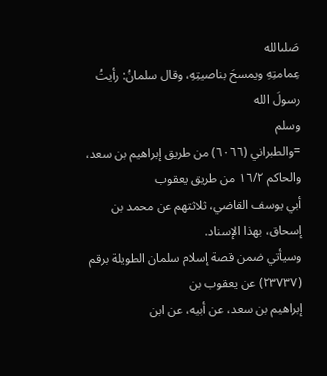صَلىالله
عِمامتِهِ ويمسحَ بناصيتِهِ، وقال سلمانُ: رأيتُ رسولَ الله
وسلم
=والطبراني (٦٠٦٦) من طريق إبراهيم بن سعد، والحاكم ١٦/٢ من طريق يعقوب
أبي يوسف القاضي، ثلاثتهم عن محمد بن إسحاق، بهذا الإسناد.
وسيأتي ضمن قصة إسلام سلمان الطويلة برقم (٢٣٧٣٧) عن يعقوب بن
إبراهيم بن سعد، عن أبيه، عن ابن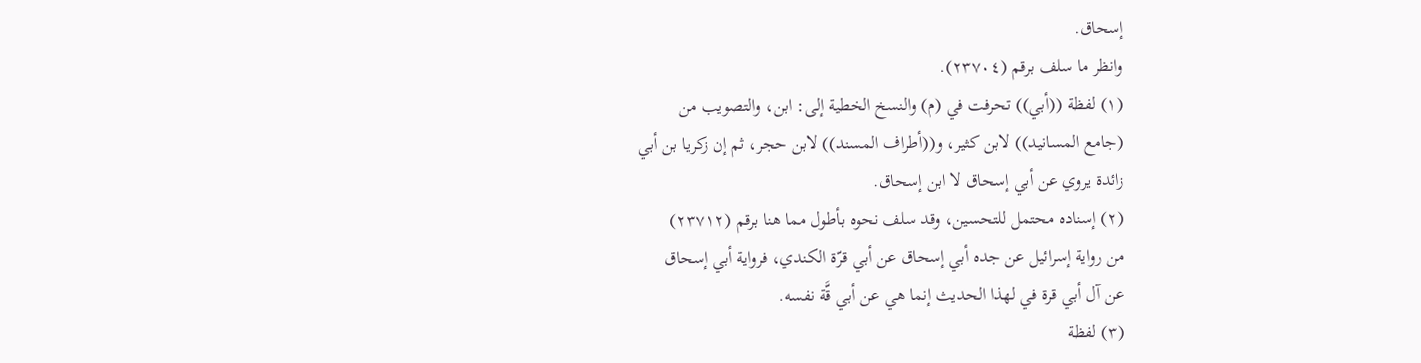إسحاق.
وانظر ما سلف برقم (٢٣٧٠٤).
(١) لفظة ((أبي)) تحرفت في (م) والنسخ الخطية إلى: ابن، والتصويب من
(جامع المسانيد)) لابن كثير، و((أطراف المسند)) لابن حجر، ثم إن زكريا بن أبي
زائدة يروي عن أبي إسحاق لا ابن إسحاق.
(٢) إسناده محتمل للتحسين، وقد سلف نحوه بأطول مما هنا برقم (٢٣٧١٢)
من رواية إسرائيل عن جده أبي إسحاق عن أبي قرّة الكندي، فرواية أبي إسحاق
عن آل أبي قرة في لهذا الحديث إنما هي عن أبي قَّة نفسه.
(٣) لفظة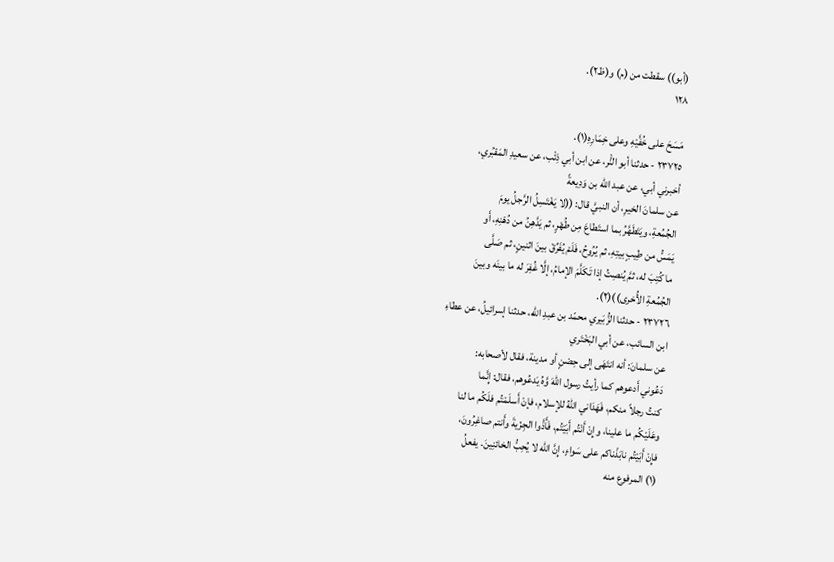(أبو)) سقطت من (م) و(ظ٢).
١٢٨

مَسَحَ على خُفَّيْهِ وعلى خِمَارِهِ(١).
٢٣٧٢٥ - حدثنا أبو النَّْر، عن ابن أبي ذِئْب، عن سعيدِ المَقبُري،
أخبرني أبي، عن عبد الله بن وَدِيعةً
عن سلمانَ الخيرِ، أن النبيَّ قال: ((لا يَغْتَسِلُ الرَّجلُ يومَ
الجُمُعةِ، ويَتَطَهَّرُ بما استَطاعَ مِن طُهْرٍ، ثم يَدَّهِنُ من دُهْنِهِ، أَو
يَمَسُّ من طِيبٍ بيتِهِ، ثم يُرُوحُ، فَلَمْ يُفَرِّقْ بينَ اثنينٍ، ثم صَلَّى
ما كُتِبَ له، ثمَّ يُنصِتُ إذا تَكَلَّمَ الإمامُ، إلَّا غُفِرَ له ما بينَه وبينَ
الجُمُعةِ الأُخرى))(٢).
٢٣٧٢٦ - حدثنا الزُّبَيري محمّد بن عبدِ الله، حدثنا إسرائيلُ، عن عطاءِ
ابن السائب، عن أبي البَخْتَري
عن سلمانَ: أنه انتَهَى إلى حِصْنٍ أو مدينة، فقال لأصحابه:
دَعُوني أَدعوهم كما رأيتُ رسول اللهَ وَّهُ يَدعُوهم، فقال: إِنَّما
كنتُ رجلاً منكم، فَهَدَاني اللهُ للإسلام، فإنْ أَسلَمْتُم فلَكُم ما لنا
وعَلَيْكُم ما علينا، وإِنْ أَنْتُم أَبَيْتُم، فَأَذَّوا الجِزْيةَ وأَنتم صاغِرُونَ،
فإِنْ أَبَيْتُم نابَذْناكم على سَواءٍ، إِنَّ الله لا يُحِبُّ الخائنِينَ. يفعلُ
(١) المرفوع منه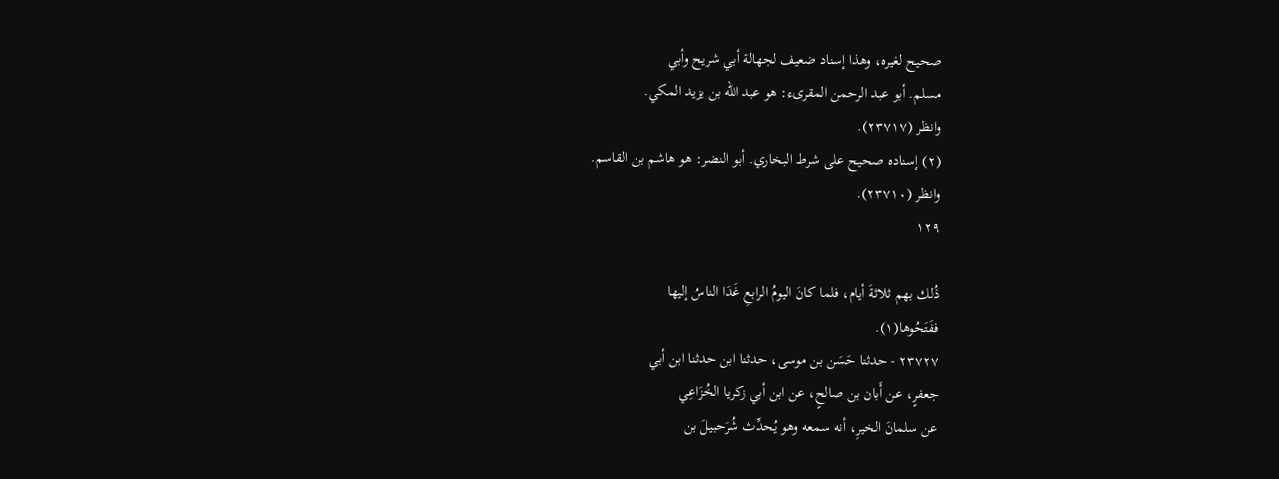صحيح لغيره، وهذا إسناد ضعيف لجهالة أبي شريح وأبي
مسلم. أبو عبد الرحمن المقرىء: هو عبد الله بن يزيد المكي.
وانظر (٢٣٧١٧).
(٢) إسناده صحيح على شرط البخاري. أبو النضر: هو هاشم بن القاسم.
وانظر (٢٣٧١٠).
١٢٩

ذُلك بهم ثلاثةَ أيام، فلما كانَ اليومُ الرابعِ غَدَا الناسُ إليها
ففَتَحُوها(١).
٢٣٧٢٧ - حدثنا حَسَن بن موسى، حدثنا ابن حدثنا ابن أبي
جعفرٍ، عن أَبان بن صالحٍ، عن ابن أبي زكريا الخُزَاعِي
عن سلمانَ الخيرِ، أنه سمعه وهو يُحدِّث شُرَحبيلَ بن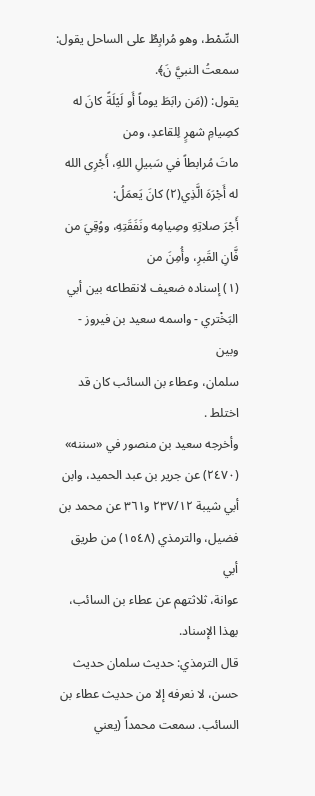السِّمْط، وهو مُرابِطٌ على الساحل يقول: سمعتُ النبيَّ نَ﴾.
يقول: ((مَن رابَطَ يوماً أَو لَيْلَةً كانَ له كصِيامِ شهرٍ لِلقاعدِ، ومن
ماتَ مُرابطاً في سَبيلِ اللهِ، أَجْرِى الله له أَجْرَهَ الَّذِي(٢) كانَ يَعمَلُ:
أَجْرَ صلاتِهِ وصِيامِه ونَفَقَتِهِ، ووُقِيَ من فَّانِ القَبرِ، وأُمِنَ من
(١) إسناده ضعيف لانقطاعه بين أبي البَخْتري - واسمه سعيد بن فيروز - وبين
سلمان، وعطاء بن السائب كان قد اختلط .
وأخرجه سعيد بن منصور في «سننه» (٢٤٧٠) عن جرير بن عبد الحميد، وابن
أبي شيبة ٢٣٧/١٢ و٣٦١ عن محمد بن فضيل، والترمذي (١٥٤٨) من طريق أبي
عوانة، ثلاثتهم عن عطاء بن السائب، بهذا الإسناد.
قال الترمذي: حديث سلمان حديث حسن، لا نعرفه إلا من حديث عطاء بن
السائب. سمعت محمداً (يعني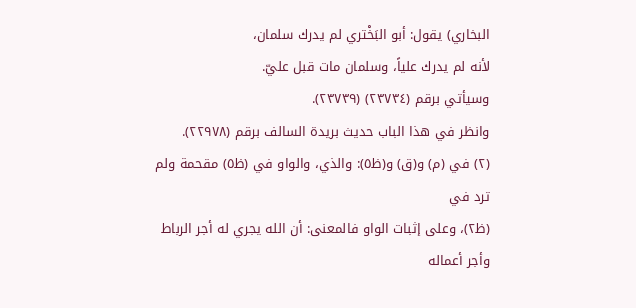البخاري) يقول: أبو البَخْتري لم يدرك سلمان،
لأنه لم يدرك علياً، وسلمان مات قبل عليّ.
وسيأتي برقم (٢٣٧٣٤) (٢٣٧٣٩).
وانظر في هذا الباب حديث بريدة السالف برقم (٢٢٩٧٨).
(٢) في (م) و(ق) و(ظ٥): والذي، والواو في (ظ٥) مقحمة ولم ترد في
(ظ٢)، وعلى إثبات الواو فالمعنى: أن الله يجري له أجر الرباط وأجر أعماله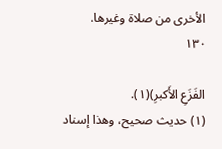الأخرى من صلاة وغيرها.
١٣٠

الفَزَعِ الأَكبرِ)(١).
(١) حديث صحيح، وهذا إسناد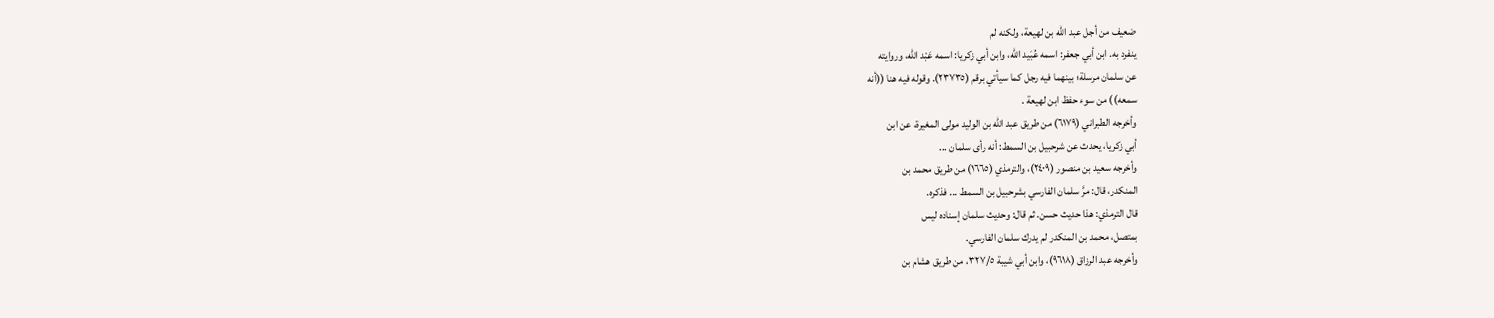ضعيف من أجل عبد الله بن لهيعة، ولكنه لم
ينفرد به. ابن أبي جعفر: اسمه عُبَيد الله، وابن أبي زكريا: اسمه عَبْد الله، وروايته
عن سلمان مرسلة؛ بينهما فيه رجل كما سيأتي برقم (٢٣٧٣٥). وقوله فيه هنا ((أنه
سمعه)) من سوء حفظ ابن لهيعة .
وأخرجه الطبراني (٦١٧٩) من طريق عبد الله بن الوليد مولى المغيرة، عن ابن
أبي زكريا، يحدث عن شرحبيل بن السمط: أنه رأى سلمان ...
وأخرجه سعيد بن منصور (٢٤٠٩)، والترمذي (١٦٦٥) من طريق محمد بن
المنكدر، قال: مرَّ سلمان الفارسي بشرحبيل بن السمط ... فذكره.
قال الترمذي: هذا حديث حسن. ثم قال: وحديث سلمان إسناده ليس
بمتصل، محمد بن المنكدر لم يدرك سلمان الفارسي.
وأخرجه عبد الرزاق (٩٦١٨)، وابن أبي شيبة ٣٢٧/٥، من طريق هشام بن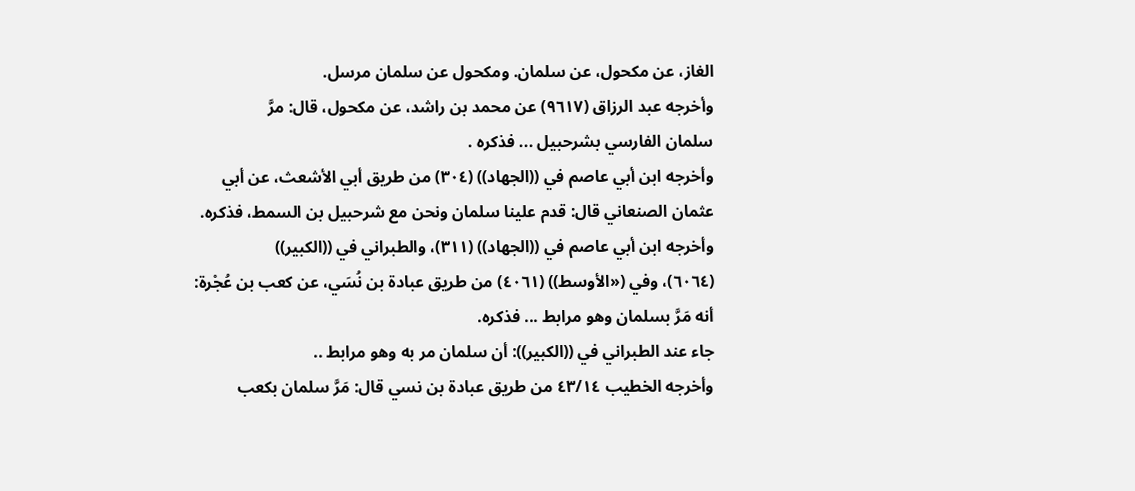الغاز، عن مكحول، عن سلمان. ومكحول عن سلمان مرسل.
وأخرجه عبد الرزاق (٩٦١٧) عن محمد بن راشد، عن مكحول، قال: مرَّ
سلمان الفارسي بشرحبيل ... فذكره .
وأخرجه ابن أبي عاصم في ((الجهاد)) (٣٠٤) من طريق أبي الأشعث، عن أبي
عثمان الصنعاني قال: قدم علينا سلمان ونحن مع شرحبيل بن السمط، فذكره.
وأخرجه ابن أبي عاصم في ((الجهاد)) (٣١١)، والطبراني في ((الكبير))
(٦٠٦٤)، وفي («الأوسط)) (٤٠٦١) من طريق عبادة بن نُسَي، عن كعب بن عُجْرة:
أنه مَرَّ بسلمان وهو مرابط ... فذكره.
جاء عند الطبراني في ((الكبير)): أن سلمان مر به وهو مرابط ..
وأخرجه الخطيب ٤٣/١٤ من طريق عبادة بن نسي قال: مَرَّ سلمان بكعب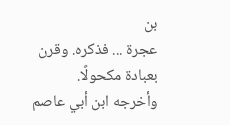بن
عجرة ... فذكره. وقرن بعبادة مكحولًا.
وأخرجه ابن أبي عاصم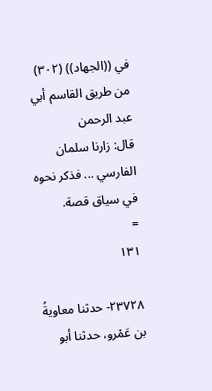في ((الجهاد)) (٣٠٢) من طريق القاسم أبي عبد الرحمن
قال: زارنا سلمان الفارسي ... فذكر نحوه في سياق قصة.
=
١٣١

٢٣٧٢٨- حدثنا معاويةُ بن عَمْرو، حدثنا أبو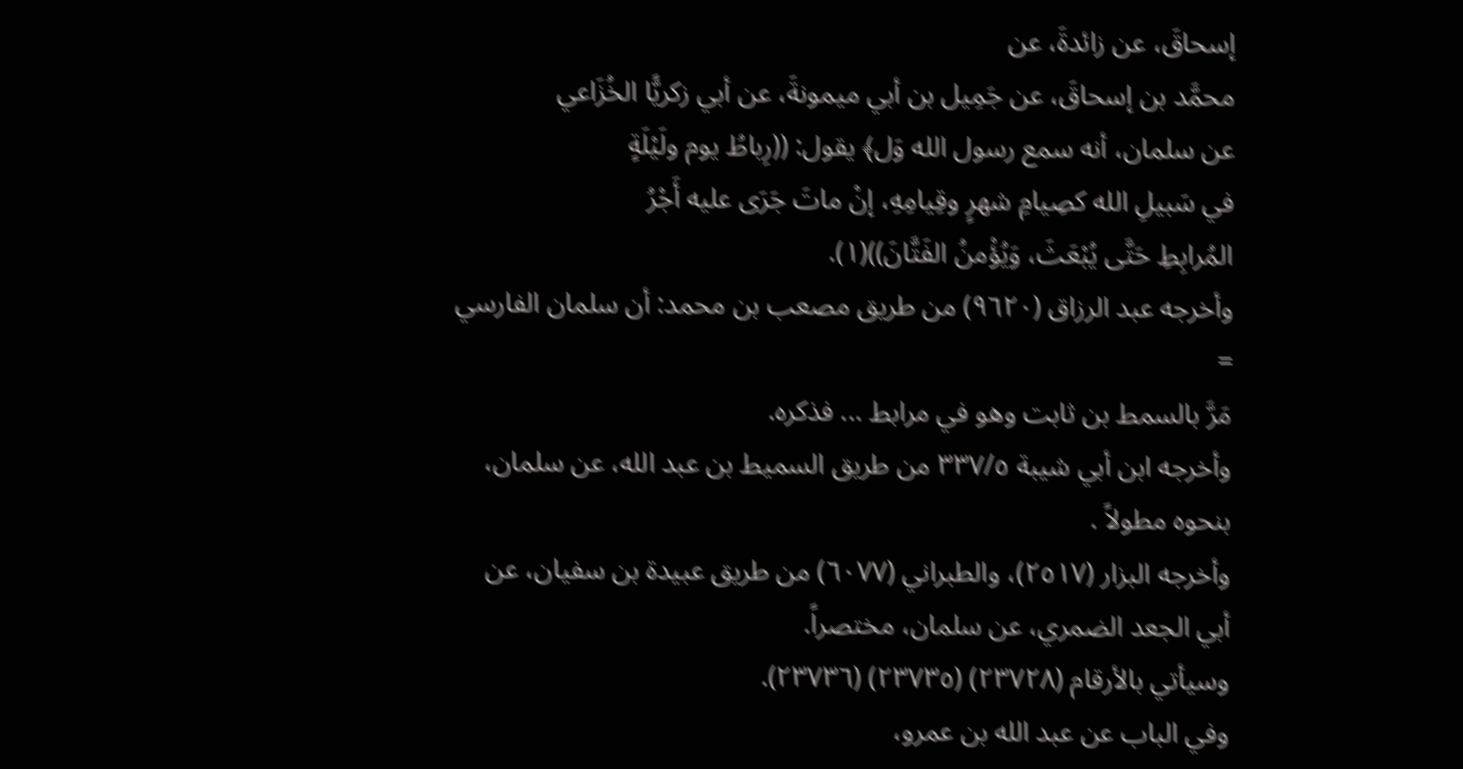إسحاقَ، عن زائدةَ، عن
محمَّد بن إسحاقَ، عن جَمِيل بن أبي ميمونةَ، عن أبي زكريًّا الخُزَاعي
عن سلمان، أنه سمع رسول الله وَل﴾ يقول: ((رِباطُ يوم ولَيْلَةٍ
في سَبيلِ الله كصِيامِ شهرٍ وقِيامِهِ، إنْ ماتَ جَرَى عليه أَجْرُ
المُرابِطِ حَتَّى يُبْعَثَ، وَيُؤْمنُ الفَتَّانَ))(١).
وأخرجه عبد الرزاق (٩٦٢٠) من طريق مصعب بن محمد: أن سلمان الفارسي
=
مَرَّ بالسمط بن ثابت وهو في مرابط ... فذكره.
وأخرجه ابن أبي شيبة ٣٣٧/٥ من طريق السميط بن عبد الله، عن سلمان،
بنحوه مطولاً .
وأخرجه البزار (٢٥١٧)، والطبراني (٦٠٧٧) من طريق عبيدة بن سفيان، عن
أبي الجعد الضمري، عن سلمان، مختصراً.
وسيأتي بالأرقام (٢٣٧٢٨) (٢٣٧٣٥) (٢٣٧٣٦).
وفي الباب عن عبد الله بن عمرو،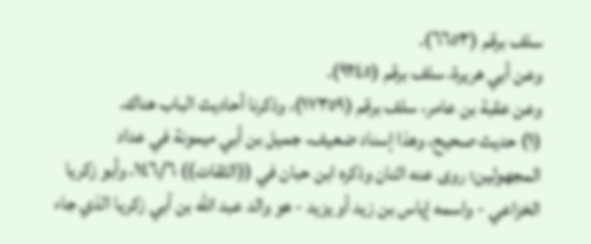سلف برقم (٦٦٥٣).
وعن أبي هريرة، سلف برقم (٩٢٤٥).
وعن عقبة بن عامر، سلف برقم (١٧٣٥٩)، وذكرنا أحاديث الباب هناك.
(١) حديث صحيح، وهذا إسناد ضعيف، جميل بن أبي ميمونة في عداد
المجهولين؛ روى عنه اثنان وذكره ابن حبان في ((الثقات)) ١٤٦/٦، وأبو زكريا
الخزاعي - واسمه إياس بن زيد أو يزيد - هو والد عبد الله بن أبي زكريا الذي جاء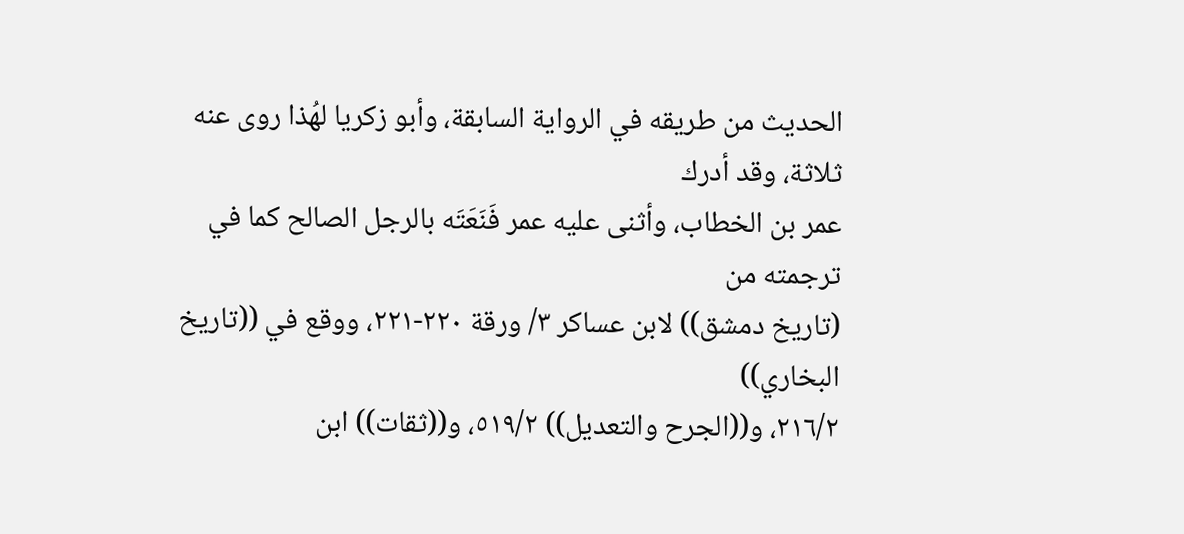الحديث من طريقه في الرواية السابقة، وأبو زكريا لهُذا روى عنه ثلاثة، وقد أدرك
عمر بن الخطاب، وأثنى عليه عمر فَنَعَتَه بالرجل الصالح كما في ترجمته من
(تاريخ دمشق)) لابن عساكر ٣/ ورقة ٢٢٠-٢٢١، ووقع في ((تاريخ البخاري))
٢١٦/٢، و((الجرح والتعديل)) ٥١٩/٢، و((ثقات)) ابن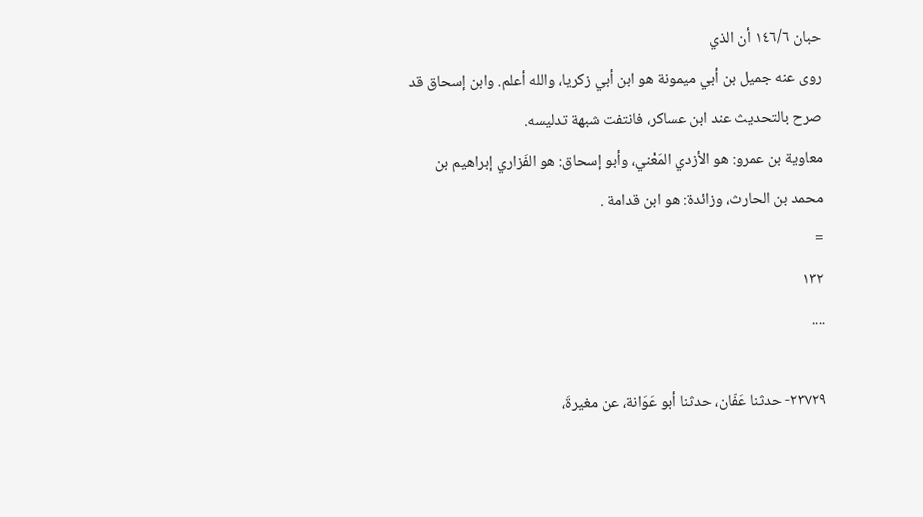حبان ١٤٦/٦ أن الذي
روى عنه جميل بن أبي ميمونة هو ابن أبي زكريا، والله أعلم. وابن إسحاق قد
صرح بالتحديث عند ابن عساكر، فانتفت شبهة تدليسه.
معاوية بن عمرو: هو الأزدي المَعْني، وأبو إسحاق: هو الفَزاري إبراهيم بن
محمد بن الحارث، وزائدة: هو ابن قدامة .
=
١٣٢
....

٢٣٧٢٩- حدثنا عَفّان، حدثنا أبو عَوَانة، عن مغيرةَ،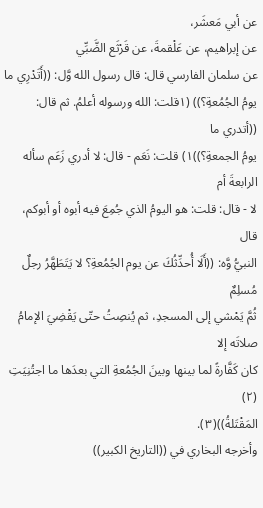عن أبي مَعشَر،
عن إبراهيم، عن عَلْقمةَ، عن قَرْثَع الضَّبِّي
عن سلمان الفارسي قال: قال رسول الله وَّل: ((أَتَدْرِي ما
يومُ الجُمُعةِ؟)) (١قلت: الله ورسوله أعلمُ. ثم قال: ((أتدري ما
يومُ الجمعةِ؟))١) قلت: نَعَم - قال: لا أدري زَعَم سأله الرابعةَ أم
لا - قال: قلت: هو اليومُ الذي جُمِعَ فيه أبوه أو أبوكم، قال
النبيُّ وَّه: ((أَلَا أُحدِّثُكَ عن يوم الجُمُعةِ؟ لا يَتَطَهَّرُ رجلٌ مُسلِمٌ
ثُمَّ يَمْشي إلى المسجدِ، ثم يُنصِتُ حتّى يَقْضِيَ الإمامُ صلاتَه إلا
كان كَفَّارةً لما بينها وبينَ الجُمُعةِ التي بعدَها ما اجتُنِيَتِ (٢)
المَقْتَلةُ))(٣).
وأخرجه البخاري في ((التاريخ الكبير))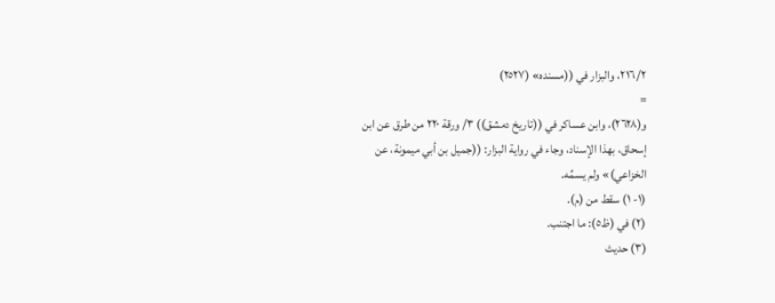٢١٦/٢، والبزار في ((مسنده» (٢٥٢٧)
=
و(٢٦٢٨)، وابن عساكر في ((تاريخ دمشق)) ٣/ ورقة ٢٢٠ من طرق عن ابن
إسحاق، بهذا الإسناد، وجاء في رواية البزار: ((جميل بن أبي ميمونة، عن
الخزاعي)» ولم يسمِّه.
(١- ١) سقط من (م).
(٢) في (ظ٥): ما اجتنب.
(٣) حديث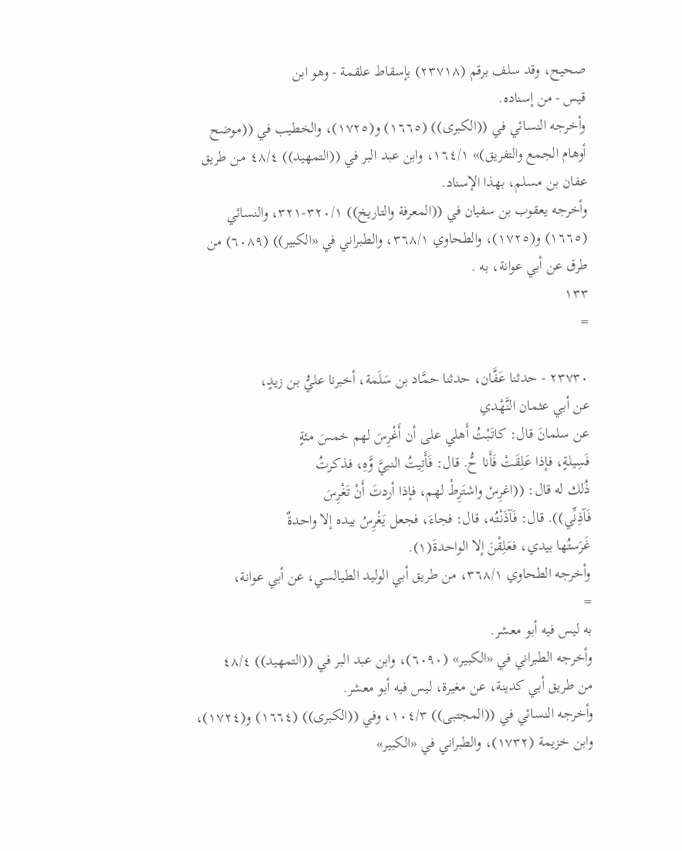صحيح، وقد سلف برقم (٢٣٧١٨) بإسقاط علقمة - وهو ابن
قیس - من إسناده.
وأخرجه النسائي في ((الكبرى)) (١٦٦٥) و(١٧٢٥)، والخطيب في ((موضح
أوهام الجمع والتفريق)» ١٦٤/١، وابن عبد البر في ((التمهيد)) ٤٨/٤ من طريق
عفان بن مسلم، بهذا الإسناد.
وأخرجه يعقوب بن سفيان في ((المعرفة والتاريخ)) ٣٢٠/١-٣٢١، والنسائي
(١٦٦٥) و(١٧٢٥)، والطحاوي ٣٦٨/١، والطبراني في «الكبير)) (٦٠٨٩) من
طرق عن أبي عوانة، به .
١٣٣
=

٢٣٧٣٠ - حدثنا عَفَّان، حدثنا حمَّاد بن سَلَمة، أخبرنا عليُّ بن زيدٍ،
عن أبي عثمان النَّهْدي
عن سلمانَ قال: كاتَبْتُ أَهلي على أن أَغْرِسَ لهم خمسَ مئةٍ
فَسِيلةٍ، فإذا عَلِقَتْ فَأَنا حُّ. قال: فَأَتِيتُ النبيَّ وَّهِ، فذكرتُ
ذُلك له قال: ((اغرِسْ واشتَرِطْ لهم، فإذا أردتَ أَنْ تَغْرِسَ
فَآذِنِّي)). قال: فَآذَنْتُه، قال: فجاءَ، فجعل يَغْرِسُ بيده إلا واحدةٌ
غَرَستُها بيدي، فعَلِقْنَ إلا الواحدةَ(١).
وأخرجه الطحاوي ٣٦٨/١، من طريق أبي الوليد الطيالسي، عن أبي عوانة،
=
به لیس فيه أبو معشر.
وأخرجه الطبراني في «الكبير» (٦٠٩٠)، وابن عبد البر في ((التمهيد)) ٤٨/٤
من طريق أبي كدينة، عن مغيرة، ليس فيه أبو معشر.
وأخرجه النسائي في ((المجتبى)) ١٠٤/٣، وفي ((الكبرى)) (١٦٦٤) و(١٧٢٤)،
وابن خزيمة (١٧٣٢)، والطبراني في «الكبير»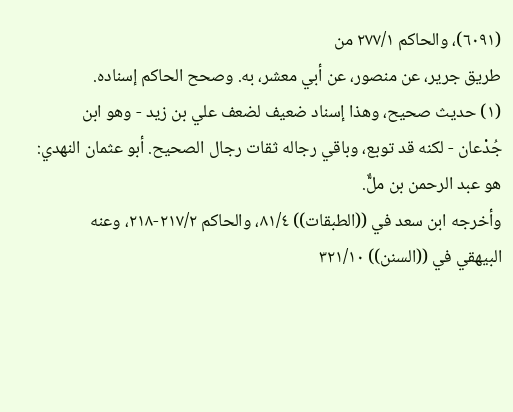(٦٠٩١)، والحاكم ٢٧٧/١ من
طريق جرير، عن منصور، عن أبي معشر، به. وصحح الحاكم إسناده.
(١) حديث صحيح، وهذا إسناد ضعيف لضعف علي بن زيد - وهو ابن
جُدْعان - لكنه قد توبع، وباقي رجاله ثقات رجال الصحيح. أبو عثمان النهدي:
هو عبد الرحمن بن ملٌّ.
وأخرجه ابن سعد في ((الطبقات)) ٨١/٤، والحاكم ٢١٧/٢-٢١٨، وعنه
البيهقي في ((السنن)) ٣٢١/١٠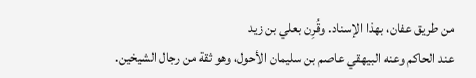من طريق عفان، بهذا الإسناد. وقُرِن بعلي بن زيد
عند الحاكم وعنه البيهقي عاصم بن سليمان الأحول، وهو ثقة من رجال الشيخين.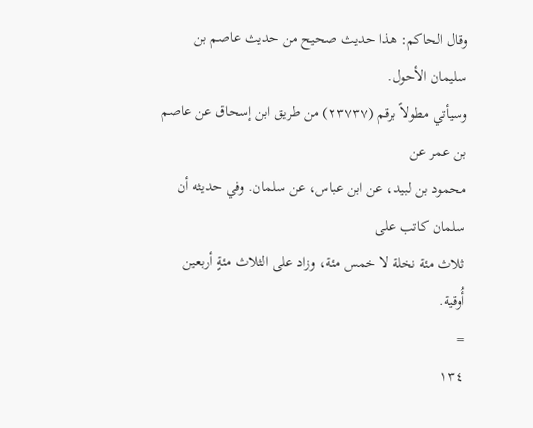وقال الحاكم: هذا حديث صحيح من حديث عاصم بن سليمان الأحول.
وسيأتي مطولاً برقم (٢٣٧٣٧) من طريق ابن إسحاق عن عاصم بن عمر عن
محمود بن لبيد، عن ابن عباس، عن سلمان. وفي حديثه أن سلمان كاتب على
ثلاث مئة نخلة لا خمس مئة، وزاد على الثلاث مئةٍ أربعين أُوقية.
=
١٣٤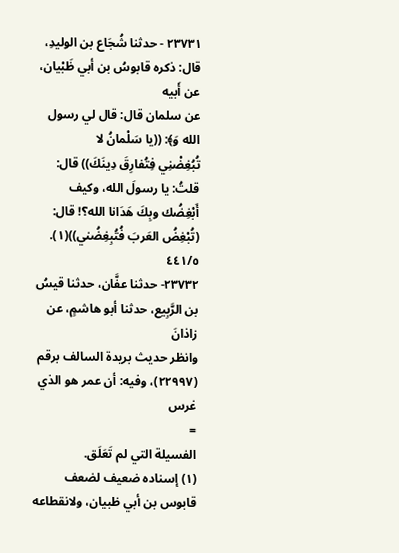٢٣٧٣١ - حدثنا شُجَاع بن الوليدِ، قال: ذكره قابوسُ بن أبي ظَبْيان،
عن أَبيه
عن سلمان قال: قال لي رسول الله وَ﴾: ((يا سَلْمانُ لا
تُبُغِضْنِي فِتُفارِقَ دِينَكَ)) قال: قلتُ: يا رسولَ الله، وكيف
أَبْغِضُك وبِكَ هَدَانا الله؟! قال: (تُبْغِضُ العَربَ فُتُبِغِضُني))(١).
٤٤١/٥
٢٣٧٣٢- حدثنا عفَّان، حدثنا قيسُ بن الرَّبِيع، حدثنا أبو هاشمٍ، عن
زاذانَ
وانظر حديث بريدة السالف برقم (٢٢٩٩٧)، وفيه: أن عمر هو الذي غرس
=
الفسيلة التي لم تَعَلَق.
(١) إسناده ضعيف لضعف قابوس بن أبي ظبيان، ولانقطاعه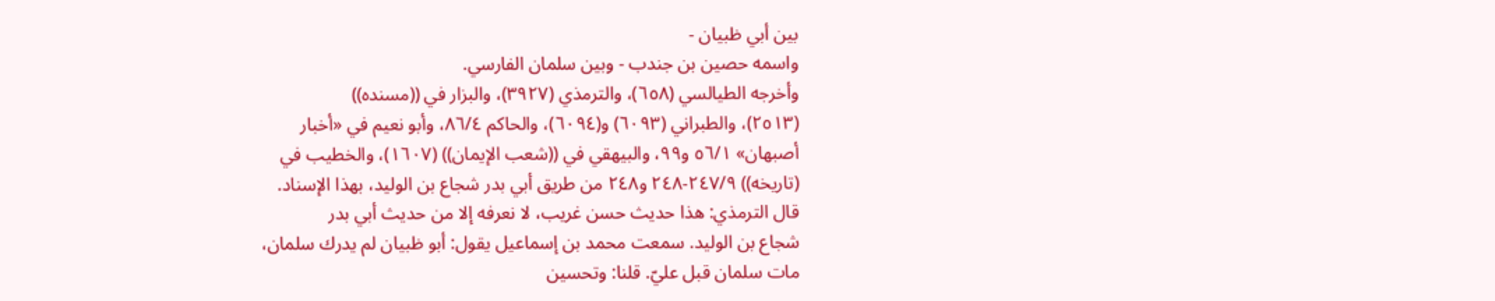بين أبي ظبيان -
واسمه حصين بن جندب - وبين سلمان الفارسي.
وأخرجه الطيالسي (٦٥٨)، والترمذي (٣٩٢٧)، والبزار في ((مسنده))
(٢٥١٣)، والطبراني (٦٠٩٣) و(٦٠٩٤)، والحاكم ٨٦/٤، وأبو نعيم في «أخبار
أصبهان» ٥٦/١ و٩٩، والبيهقي في ((شعب الإيمان)) (١٦٠٧)، والخطيب في
(تاريخه)) ٢٤٧/٩-٢٤٨ و٢٤٨ من طريق أبي بدر شجاع بن الوليد، بهذا الإسناد.
قال الترمذي: هذا حديث حسن غريب، لا نعرفه إلا من حديث أبي بدر
شجاع بن الوليد. سمعت محمد بن إسماعيل يقول: أبو ظبيان لم يدرك سلمان،
مات سلمان قبل عليّ. قلنا: وتحسين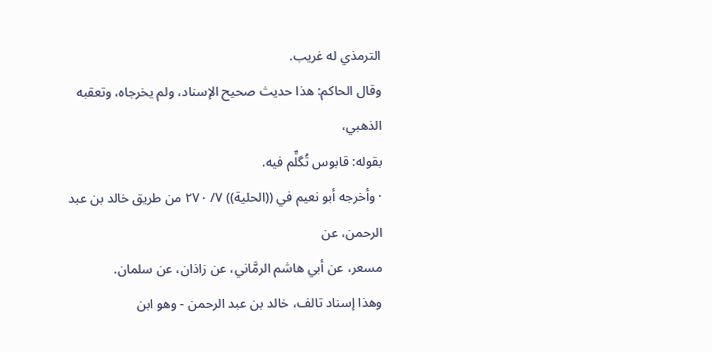الترمذي له غريب.
وقال الحاكم: هذا حديث صحيح الإسناد، ولم يخرجاه، وتعقبه الذهبي،
بقوله: قابوس تُگلِّم فيه.
· وأخرجه أبو نعيم في ((الحلية)) ٧/ ٢٧٠ من طريق خالد بن عبد الرحمن، عن
مسعر، عن أبي هاشم الرمَّاني، عن زاذان، عن سلمان.
وهذا إسناد تالف، خالد بن عبد الرحمن - وهو ابن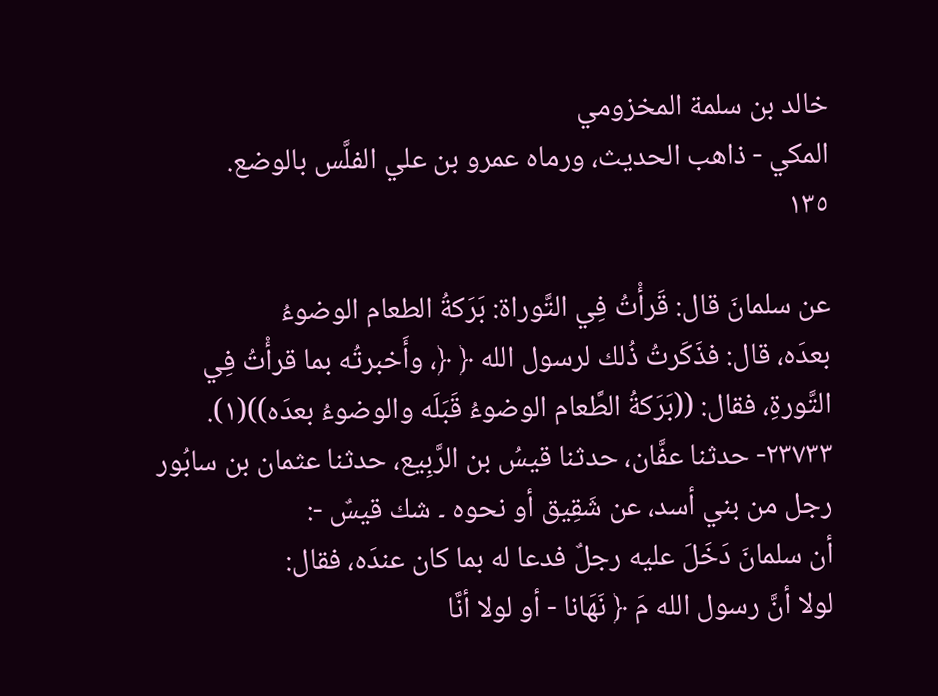خالد بن سلمة المخزومي
المكي - ذاهب الحديث، ورماه عمرو بن علي الفلَّس بالوضع.
١٣٥

عن سلمانَ قال: قَرأْتُ فِي التَّوراة: بَرَكةُ الطعام الوضوءُ
بعدَه، قال: فذَكَرتُ ذُلك لرسول الله ﴿ ﴿، وأَخبرتُه بما قرأْتُ فِي
التَّورةِ، فقال: ((بَرَكةُ الطَّعام الوضوءُ قَبَلَه والوضوءُ بعدَه))(١).
٢٣٧٣٣- حدثنا عفَّان، حدثنا قيسُ بن الرَّبِيع، حدثنا عثمان بن سابُور
رجل من بني أسد، عن شَقِيق أو نحوه ۔ شك قیسٌ -:
أن سلمانَ دَخَلَ عليه رجلٌ فدعا له بما كان عندَه، فقال:
لولا أنَّ رسول الله مَ ﴿ نَهَانا - أو لولا أنَّا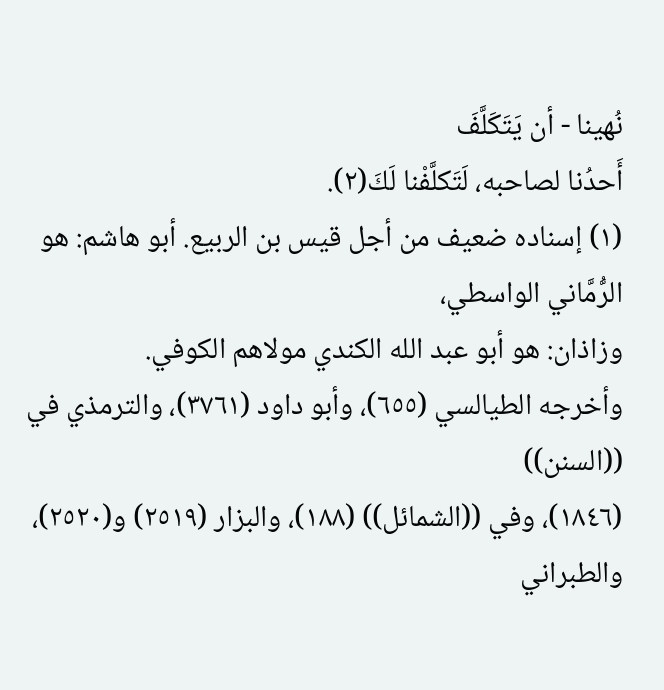نُهينا - أن يَتَكَلَّفَ
أَحدُنا لصاحبه، لَتَكلَّفْنا لَكَ(٢).
(١) إسناده ضعيف من أجل قيس بن الربيع. أبو هاشم: هو الرُّمَّاني الواسطي،
وزاذان: هو أبو عبد الله الكندي مولاهم الكوفي.
وأخرجه الطيالسي (٦٥٥)، وأبو داود (٣٧٦١)، والترمذي في ((السنن))
(١٨٤٦)، وفي ((الشمائل)) (١٨٨)، والبزار (٢٥١٩) و(٢٥٢٠)، والطبراني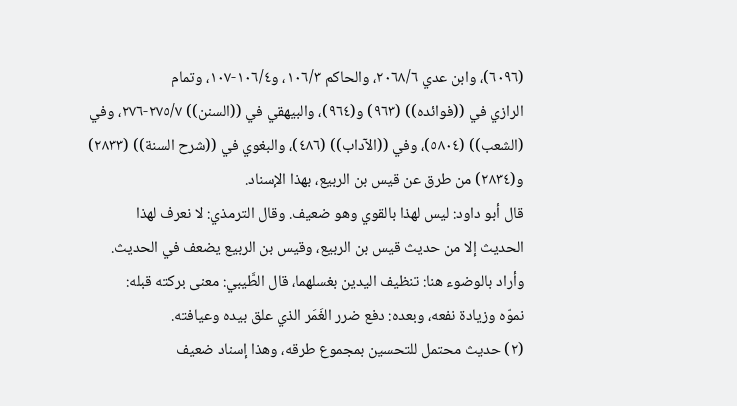(٦٠٩٦)، وابن عدي ٢٠٦٨/٦، والحاكم ١٠٦/٣، و١٠٦/٤-١٠٧، وتمام
الرازي في ((فوائده)) (٩٦٣) و(٩٦٤)، والبيهقي في ((السنن)) ٢٧٥/٧-٢٧٦، وفي
(الشعب)) (٥٨٠٤)، وفي ((الآداب)) (٤٨٦)، والبغوي في ((شرح السنة)) (٢٨٣٣)
و(٢٨٣٤) من طرق عن قيس بن الربيع، بهذا الإسناد.
قال أبو داود: ليس لهذا بالقوي وهو ضعيف. وقال الترمذي: لا نعرف لهذا
الحديث إلا من حديث قيس بن الربيع، وقيس بن الربيع يضعف في الحديث.
وأراد بالوضوء هنا: تنظيف اليدين بغسلهما، قال الطَّيبي: معنى بركته قبله:
نموّه وزيادة نفعه، وبعده: دفع ضرر الغَمَر الذي علق بيده وعيافته.
(٢) حديث محتمل للتحسين بمجموع طرقه، وهذا إسناد ضعيف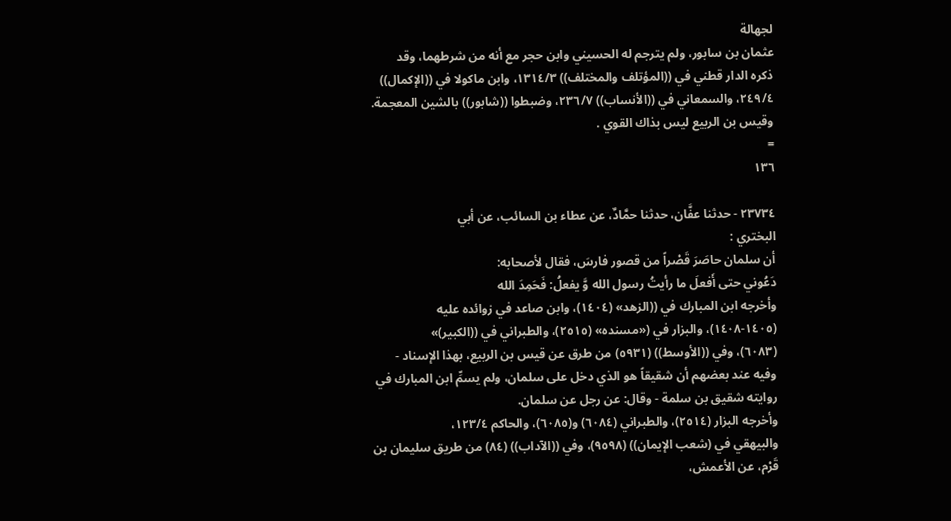لجهالة
عثمان بن سابور، ولم يترجم له الحسيني وابن حجر مع أنه من شرطهما، وقد
ذكره الدار قطني في ((المؤتلف والمختلف)) ١٣١٤/٣، وابن ماكولا في ((الإكمال))
٢٤٩/٤، والسمعاني في ((الأنساب)) ٢٣٦/٧، وضبطوا ((شابور)) بالشين المعجمة.
وقيس بن الربيع ليس بذاك القوي .
=
١٣٦

٢٣٧٣٤ - حدثنا عفَّان، حدثنا حمَّادٌ، عن عطاء بن السائب، عن أبي
البختري :
أن سلمان حاصَرَ قَصْراً من قصور فارسَ، فقال لأصحابه:
دَعُوني حتى أَفعلَ ما رأيتُ رسول الله وَّ يفعلُ: فَحَمِدَ الله
وأخرجه ابن المبارك في ((الزهد» (١٤٠٤)، وابن صاعد في زوائده عليه
(١٤٠٥-١٤٠٨)، والبزار في («مسنده» (٢٥١٥)، والطبراني في ((الكبير)»
(٦٠٨٣)، وفي ((الأوسط)) (٥٩٣١) من طرق عن قيس بن الربيع، بهذا الإسناد -
وفيه عند بعضهم أن شقيقاً هو الذي دخل على سلمان، ولم يسمِّ ابن المبارك في
روايته شقيق بن سلمة - وقال: عن رجل عن سلمان.
وأخرجه البزار (٢٥١٤)، والطبراني (٦٠٨٤) و(٦٠٨٥)، والحاكم ١٢٣/٤،
والبيهقي في (شعب الإيمان)) (٩٥٩٨)، وفي ((الآداب)) (٨٤) من طريق سليمان بن
قَرْم، عن الأعمش،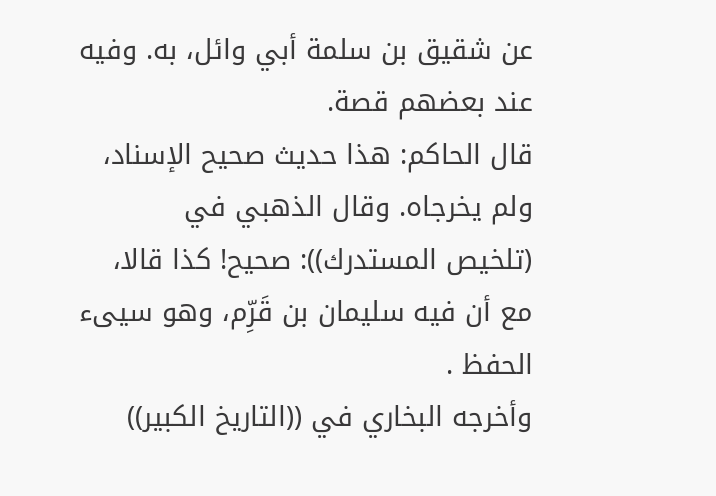عن شقيق بن سلمة أبي وائل، به. وفيه عند بعضهم قصة.
قال الحاكم: هذا حديث صحيح الإسناد، ولم يخرجاه. وقال الذهبي في
(تلخيص المستدرك)): صحيح! كذا قالا، مع أن فيه سليمان بن قَرِّم، وهو سيىء
الحفظ .
وأخرجه البخاري في ((التاريخ الكبير))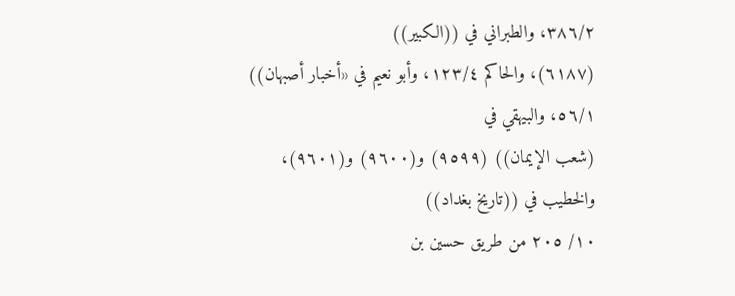٣٨٦/٢، والطبراني في ((الكبير))
(٦١٨٧)، والحاكم ١٢٣/٤، وأبو نعيم في «أخبار أصبهان)) ٥٦/١، والبيهقي في
(شعب الإيمان)) (٩٥٩٩) و(٩٦٠٠) و(٩٦٠١)، والخطيب في ((تاريخ بغداد))
١٠/ ٢٠٥ من طريق حسين بن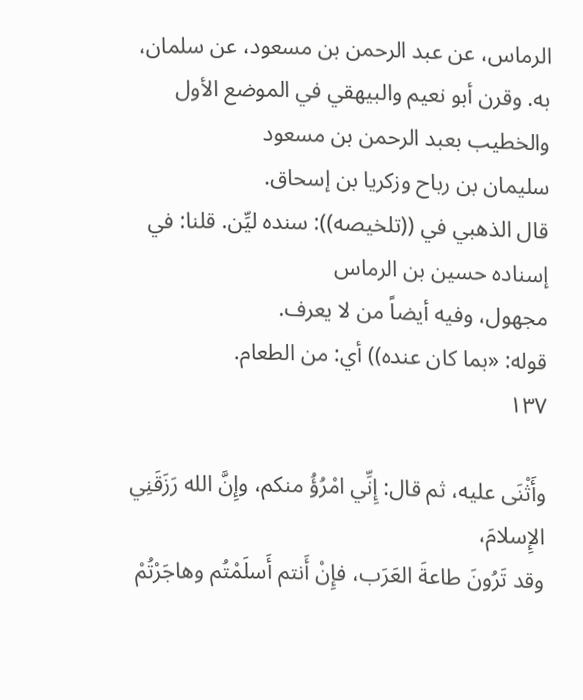الرماس، عن عبد الرحمن بن مسعود، عن سلمان،
به. وقرن أبو نعيم والبيهقي في الموضع الأول والخطيب بعبد الرحمن بن مسعود
سليمان بن رباح وزكريا بن إسحاق.
قال الذهبي في ((تلخيصه)): سنده ليِّن. قلنا: في إسناده حسين بن الرماس
مجهول، وفيه أيضاً من لا يعرف.
قوله: «بما كان عنده)) أي: من الطعام.
١٣٧

وأَثْنَى عليه، ثم قال: إِنِّي امْرُؤُ منكم، وإِنَّ الله رَزَقَنِي الإِسلامَ،
وقد تَرُونَ طاعةَ العَرَب، فإِنْ أَنتم أَسلَمْتُم وهاجَرْتُمْ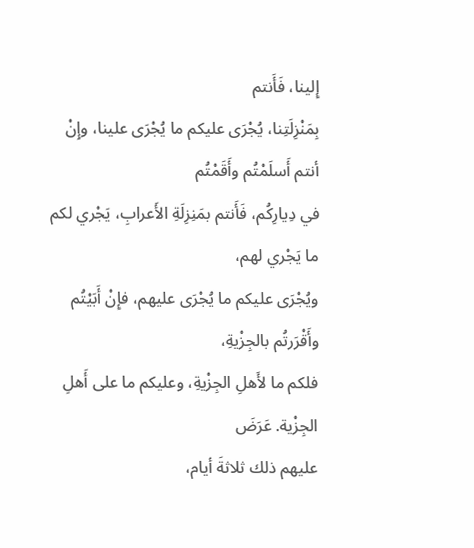إِلينا، فَأَنتم
بِمَنْزِلَتِنا، يُجْرَى عليكم ما يُجْرَى علينا، وإِنْ أنتم أَسلَمْتُم وأَقَمْتُم
في دِيارِكُم، فَأَنتم بمَنِزِلَةِ الأَعرابِ، يَجْري لكم ما يَجْري لهم،
ويُجْرَى عليكم ما يُجْرَى عليهم، فإِنْ أَبَيْتُم وأَقْرَرتُم بالجِزْيةِ،
فلكم ما لأَهلِ الجِزْيةِ، وعليكم ما على أَهلِ الجِزْية. عَرَضَ
عليهم ذلك ثلاثةَ أيام،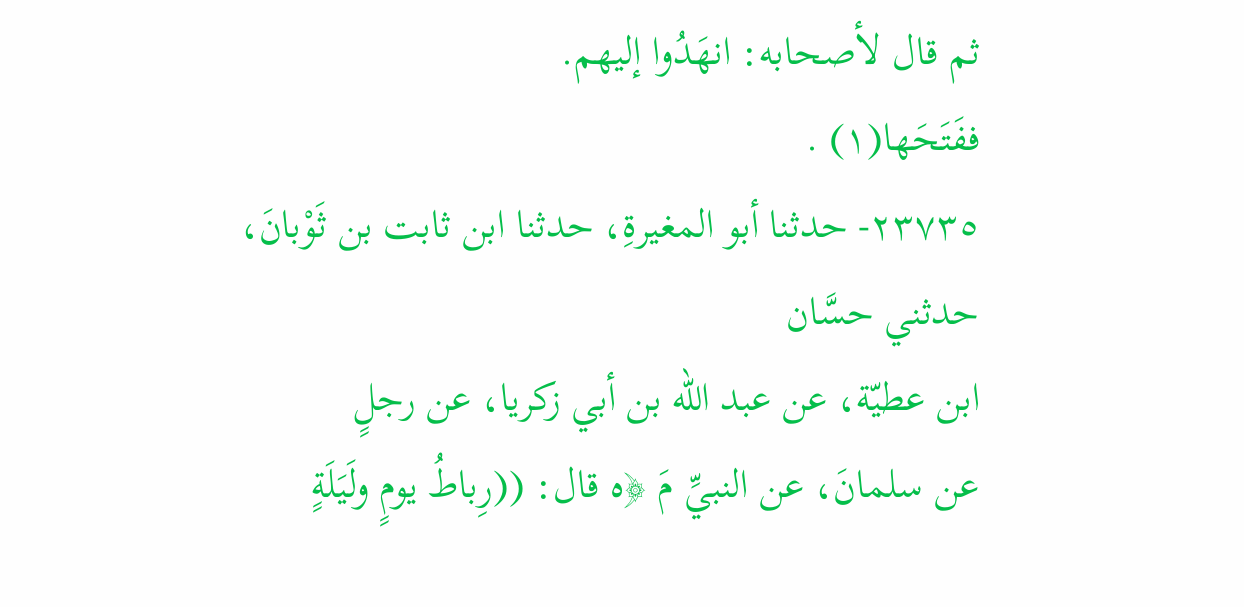ثم قال لأصحابه: انهَدُوا إليهم.
ففَتَحَها(١) .
٢٣٧٣٥- حدثنا أبو المغيرةِ، حدثنا ابن ثابت بن ثَوْبانَ، حدثني حسَّان
ابن عطيّة، عن عبد الله بن أبي زكريا، عن رجلٍ
عن سلمانَ، عن النبيِّ مَ ﴿ه قال: ((رِباطُ يومٍ ولَيَلَةٍ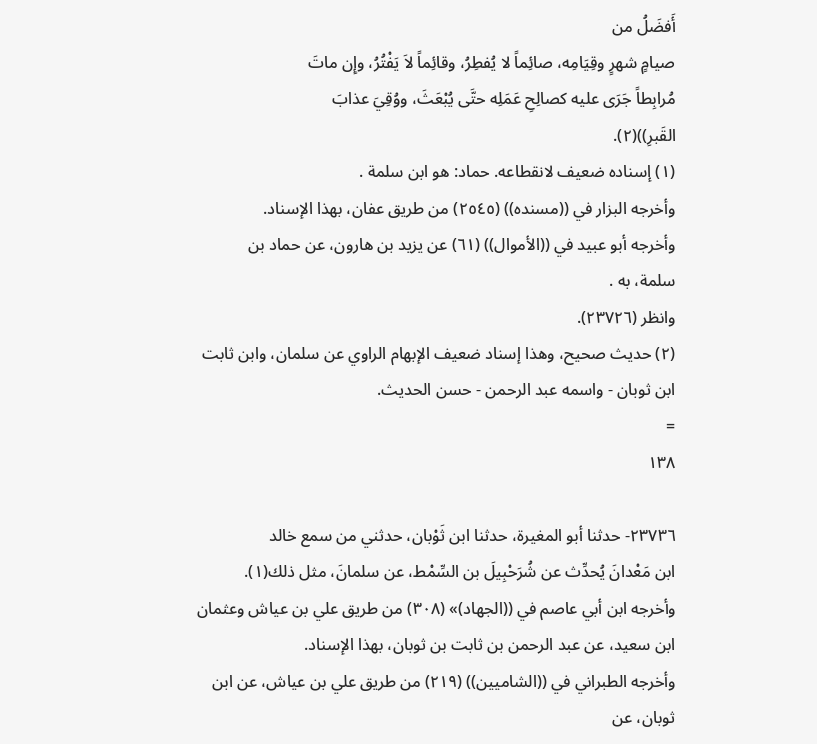أَفضَلُ من
صيامٍ شهرٍ وقِيَامِه، صائِماً لا يُفطِرُ، وقائِماً لاَ يَفْتُرُ، وإِن ماتَ
مُرابِطاً جَرَى عليه كصالِحِ عَمَلِه حتَّى يُبْعَثَ، ووُقِيَ عذابَ
القَبرِ))(٢).
(١) إسناده ضعيف لانقطاعه. حماد: هو ابن سلمة .
وأخرجه البزار في ((مسنده)) (٢٥٤٥) من طريق عفان، بهذا الإسناد.
وأخرجه أبو عبيد في ((الأموال)) (٦١) عن يزيد بن هارون، عن حماد بن
سلمة، به .
وانظر (٢٣٧٢٦).
(٢) حديث صحيح، وهذا إسناد ضعيف الإبهام الراوي عن سلمان، وابن ثابت
ابن ثوبان - واسمه عبد الرحمن - حسن الحديث.
=
١٣٨

٢٣٧٣٦- حدثنا أبو المغيرة، حدثنا ابن ثَوْبان، حدثني من سمع خالد
ابن مَعْدانَ يُحدِّث عن شُرَحْبِيلَ بن السِّمْط، عن سلمانَ، مثل ذلك(١).
وأخرجه ابن أبي عاصم في ((الجهاد)» (٣٠٨) من طريق علي بن عياش وعثمان
ابن سعيد، عن عبد الرحمن بن ثابت بن ثوبان، بهذا الإسناد.
وأخرجه الطبراني في ((الشاميين)) (٢١٩) من طريق علي بن عياش، عن ابن
ثوبان، عن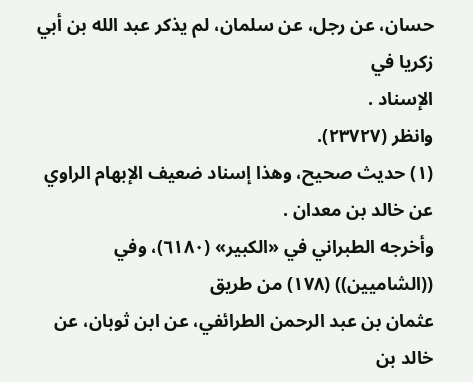حسان، عن رجل، عن سلمان، لم يذكر عبد الله بن أبي زكريا في
الإسناد .
وانظر (٢٣٧٢٧).
(١) حديث صحيح، وهذا إسناد ضعيف الإبهام الراوي عن خالد بن معدان .
وأخرجه الطبراني في «الكبير» (٦١٨٠)، وفي ((الشاميين)) (١٧٨) من طريق
عثمان بن عبد الرحمن الطرائفي، عن ابن ثوبان، عن خالد بن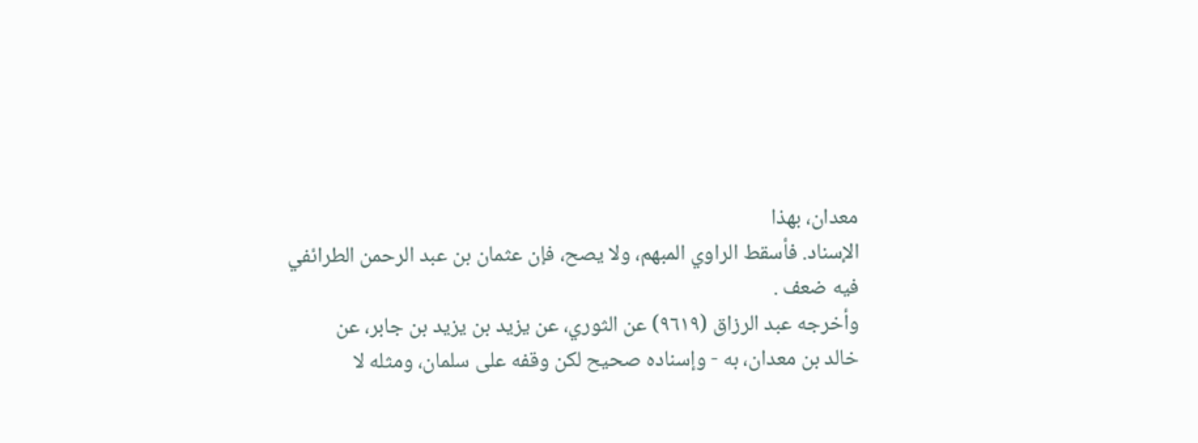معدان، بهذا
الإسناد. فأسقط الراوي المبهم، ولا يصح، فإن عثمان بن عبد الرحمن الطرائفي
فيه ضعف .
وأخرجه عبد الرزاق (٩٦١٩) عن الثوري، عن يزيد بن يزيد بن جابر، عن
خالد بن معدان، به - وإسناده صحيح لكن وقفه على سلمان، ومثله لا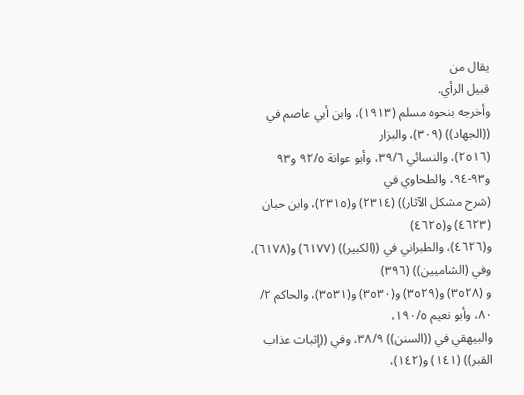يقال من
قبيل الرأي.
وأخرجه بنحوه مسلم (١٩١٣)، وابن أبي عاصم في ((الجهاد)) (٣٠٩)، والبزار
(٢٥١٦)، والنسائي ٣٩/٦، وأبو عوانة ٩٢/٥ و٩٣ و٩٣-٩٤، والطحاوي في
(شرح مشكل الآثار)) (٢٣١٤) و(٢٣١٥)، وابن حبان (٤٦٢٣) و(٤٦٢٥)
و(٤٦٢٦)، والطبراني في ((الكبير)) (٦١٧٧) و(٦١٧٨)، وفي (الشاميين)) (٣٩٦)
و (٣٥٢٨) و(٣٥٢٩) و(٣٥٣٠) و(٣٥٣١)، والحاكم ٢/ ٨٠، وأبو نعيم ١٩٠/٥،
والبيهقي في ((السنن)) ٣٨/٩، وفي ((إثبات عذاب القبر)) (١٤١) و(١٤٢)،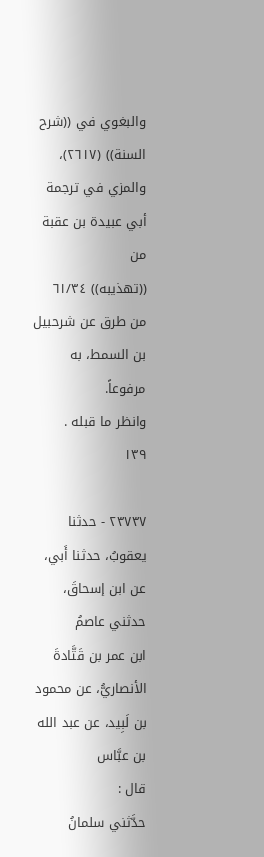والبغوي في ((شرح السنة)) (٢٦١٧)، والمزي في ترجمة أبي عبيدة بن عقبة من
((تهذيبه)) ٦١/٣٤ من طرق عن شرحبيل بن السمط، به مرفوعاً.
وانظر ما قبله .
١٣٩

٢٣٧٣٧ - حدثنا يعقوبُ، حدثنا أَبي، عن ابن إسحاقَ، حدثني عاصمُ
ابن عمر بن قَتَّادةَ الأنصاريُّ، عن محمود بن لَبِيد، عن عبد الله بن عبَّاس
قال :
حدَّثني سلمانُ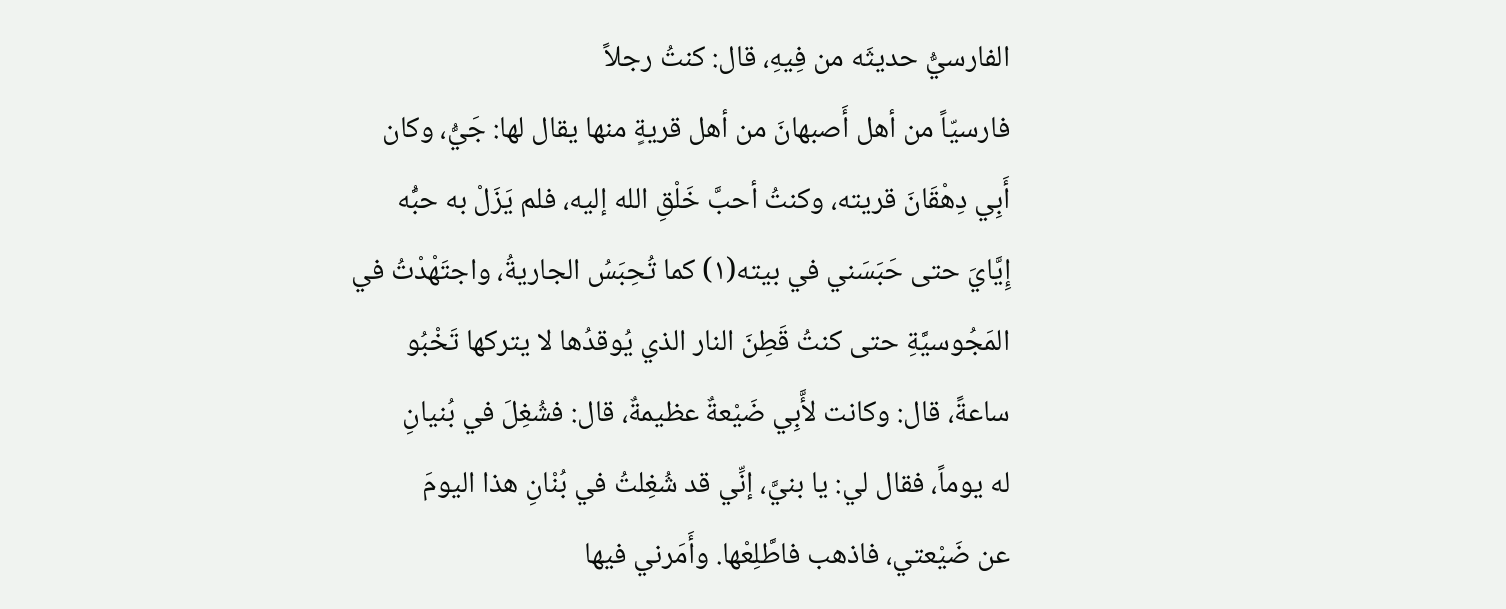الفارسيُّ حديثَه من فِيهِ، قال: كنتُ رجلاً
فارسيّاً من أهل أَصبهانَ من أهل قريةٍ منها يقال لها: جَيُّ، وكان
أَبِي دِهْقَانَ قريته، وكنتُ أحبَّ خَلْقِ الله إليه، فلم يَزَلْ به حبُّه
إِيَّايَ حتى حَبَسَني في بيته(١) كما تُحِبَسُ الجاريةُ، واجتَهْدْتُ في
المَجُوسيَّةِ حتى كنتُ قَطِنَ النار الذي يُوقدُها لا يتركها تَخْبُو
ساعةً، قال: وكانت لأَّبِي ضَيْعةٌ عظيمةٌ، قال: فشُغِلَ في بُنيانِ
له يوماً، فقال لي: يا بنيَّ، إنِّي قد شُغِلتُ في بُنْانِ هذا اليومَ
عن ضَيْعتي، فاذهب فاطَّلِعْها. وأَمَرني فيها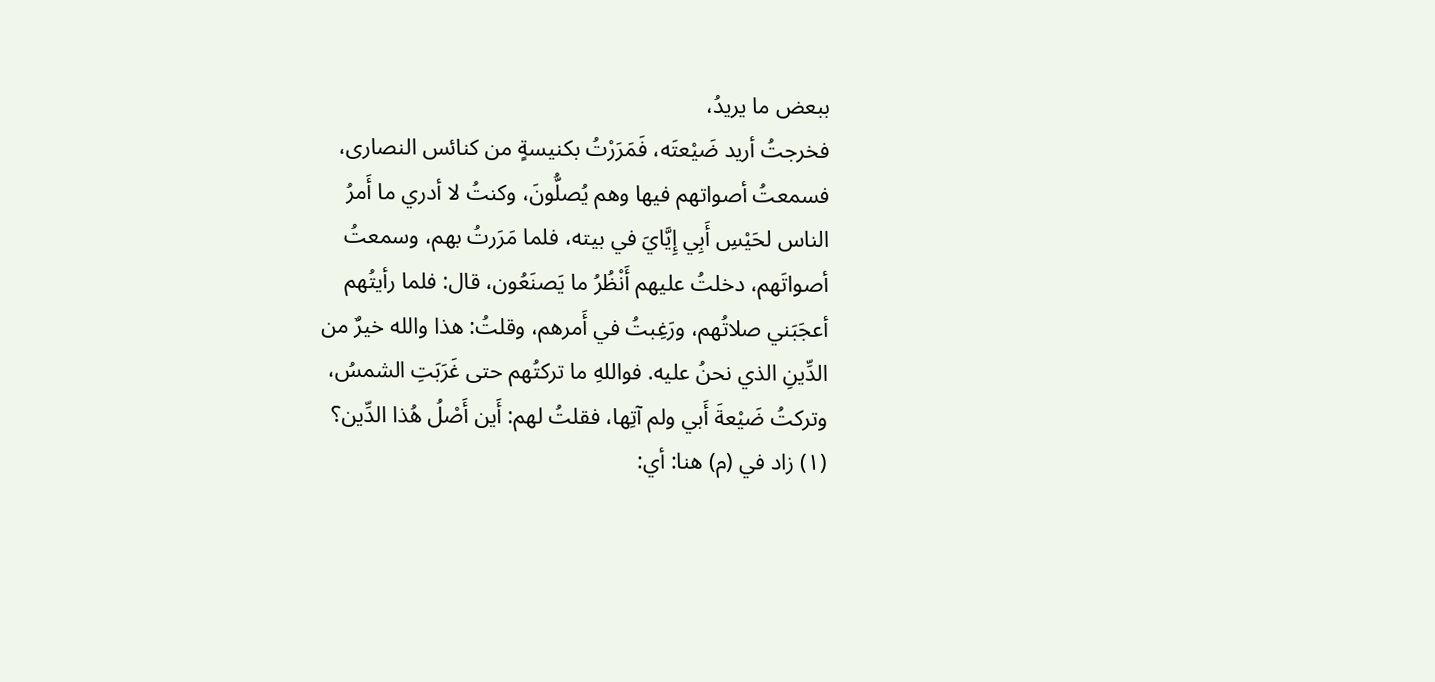ببعض ما يريدُ،
فخرجتُ أريد ضَيْعتَه، فَمَرَرْتُ بكنيسةٍ من كنائس النصارى،
فسمعتُ أصواتهم فيها وهم يُصلُّونَ، وكنتُ لا أدري ما أَمرُ
الناس لحَيْسِ أَبِي إِيَّايَ في بيته، فلما مَرَرتُ بهم، وسمعتُ
أصواتَهم، دخلتُ عليهم أَنْظُرُ ما يَصنَعُون، قال: فلما رأيتُهم
أعجَبَني صلاتُهم، ورَغِبتُ في أَمرهم، وقلتُ: هذا والله خيرٌ من
الدِّينِ الذي نحنُ عليه. فواللهِ ما تركتُهم حتى غَرَبَتِ الشمسُ،
وتركتُ ضَيْعةَ أَبي ولم آتِها، فقلتُ لهم: أَين أَصْلُ هُذا الدِّين؟
(١) زاد في (م) هنا: أي: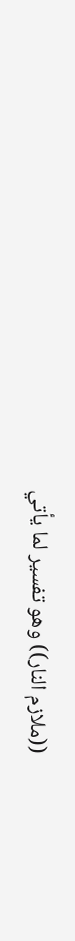((ملازم النار)) وهو تفسير لما يأتي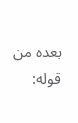بعده من قوله: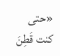«حتی کنت قَطِنَ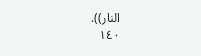النار)).
١٤٠